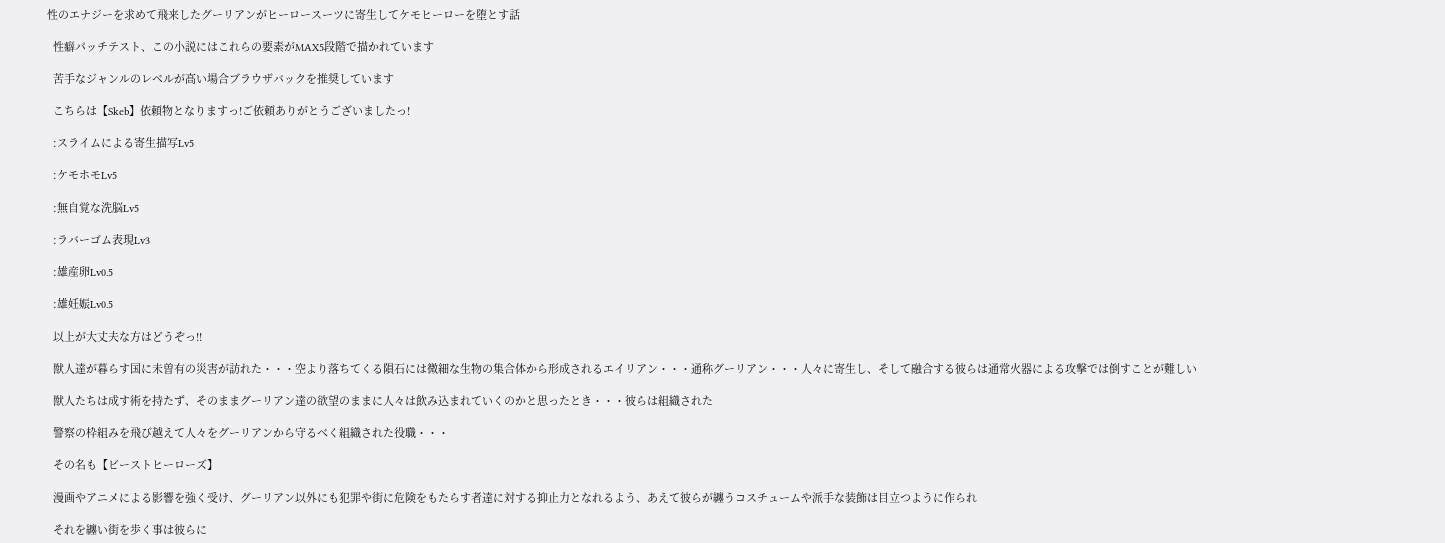性のエナジーを求めて飛来したグーリアンがヒーロースーツに寄生してケモヒーローを堕とす話

  性癖パッチテスト、この小説にはこれらの要素がMAX5段階で描かれています

  苦手なジャンルのレベルが高い場合ブラウザバックを推奨しています

  こちらは【Skeb】依頼物となりますっ!ご依頼ありがとうございましたっ!

  :スライムによる寄生描写Lv5

  :ケモホモLv5

  :無自覚な洗脳Lv5

  :ラバーゴム表現Lv3

  :雄産卵Lv0.5

  :雄妊娠Lv0.5

  以上が大丈夫な方はどうぞっ!!

  獣人達が暮らす国に未曽有の災害が訪れた・・・空より落ちてくる隕石には微細な生物の集合体から形成されるエイリアン・・・通称グーリアン・・・人々に寄生し、そして融合する彼らは通常火器による攻撃では倒すことが難しい

  獣人たちは成す術を持たず、そのままグーリアン達の欲望のままに人々は飲み込まれていくのかと思ったとき・・・彼らは組織された

  警察の枠組みを飛び越えて人々をグーリアンから守るべく組織された役職・・・

  その名も【ビーストヒーローズ】

  漫画やアニメによる影響を強く受け、グーリアン以外にも犯罪や街に危険をもたらす者達に対する抑止力となれるよう、あえて彼らが纏うコスチュームや派手な装飾は目立つように作られ

  それを纏い街を歩く事は彼らに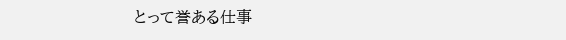とって誉ある仕事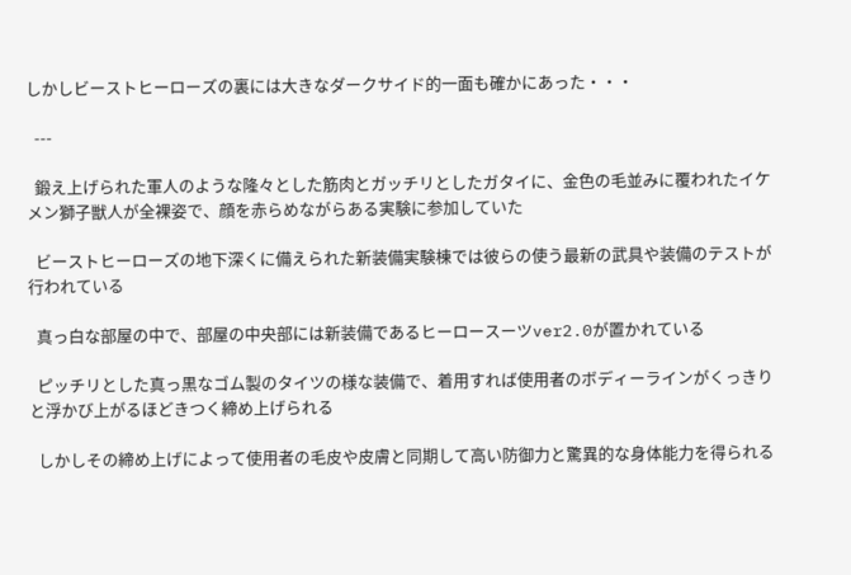しかしビーストヒーローズの裏には大きなダークサイド的一面も確かにあった・・・

  ---

  鍛え上げられた軍人のような隆々とした筋肉とガッチリとしたガタイに、金色の毛並みに覆われたイケメン獅子獣人が全裸姿で、顔を赤らめながらある実験に参加していた

  ビーストヒーローズの地下深くに備えられた新装備実験棟では彼らの使う最新の武具や装備のテストが行われている

  真っ白な部屋の中で、部屋の中央部には新装備であるヒーロースーツver2.0が置かれている

  ピッチリとした真っ黒なゴム製のタイツの様な装備で、着用すれば使用者のボディーラインがくっきりと浮かび上がるほどきつく締め上げられる

  しかしその締め上げによって使用者の毛皮や皮膚と同期して高い防御力と驚異的な身体能力を得られる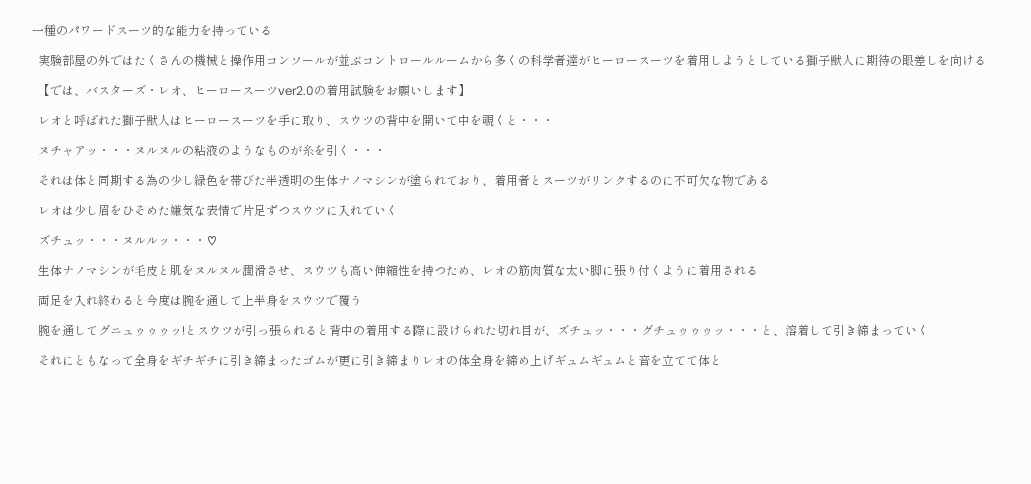一種のパワードスーツ的な能力を持っている

  実験部屋の外ではたくさんの機械と操作用コンソールが並ぶコントロールルームから多くの科学者達がヒーロースーツを着用しようとしている獅子獣人に期待の眼差しを向ける

  【では、バスターズ・レオ、ヒーロースーツver2.0の着用試験をお願いします】

  レオと呼ばれた獅子獣人はヒーロースーツを手に取り、スウツの背中を開いて中を覗くと・・・

  ヌチャアッ・・・ヌルヌルの粘液のようなものが糸を引く・・・

  それは体と同期する為の少し緑色を帯びた半透明の生体ナノマシンが塗られており、着用者とスーツがリンクするのに不可欠な物である

  レオは少し眉をひそめた嫌気な表情で片足ずつスウツに入れていく

  ズチュッ・・・ヌルルッ・・・♡

  生体ナノマシンが毛皮と肌をヌルヌル潤滑させ、スウツも高い伸縮性を持つため、レオの筋肉質な太い脚に張り付くように着用される

  両足を入れ終わると今度は腕を通して上半身をスウツで覆う

  腕を通してグニュゥゥゥッ!とスウツが引っ張られると背中の着用する際に設けられた切れ目が、ズチュッ・・・グチュゥゥゥッ・・・と、溶着して引き締まっていく

  それにともなって全身をギチギチに引き締まったゴムが更に引き締まりレオの体全身を締め上げギュムギュムと音を立てて体と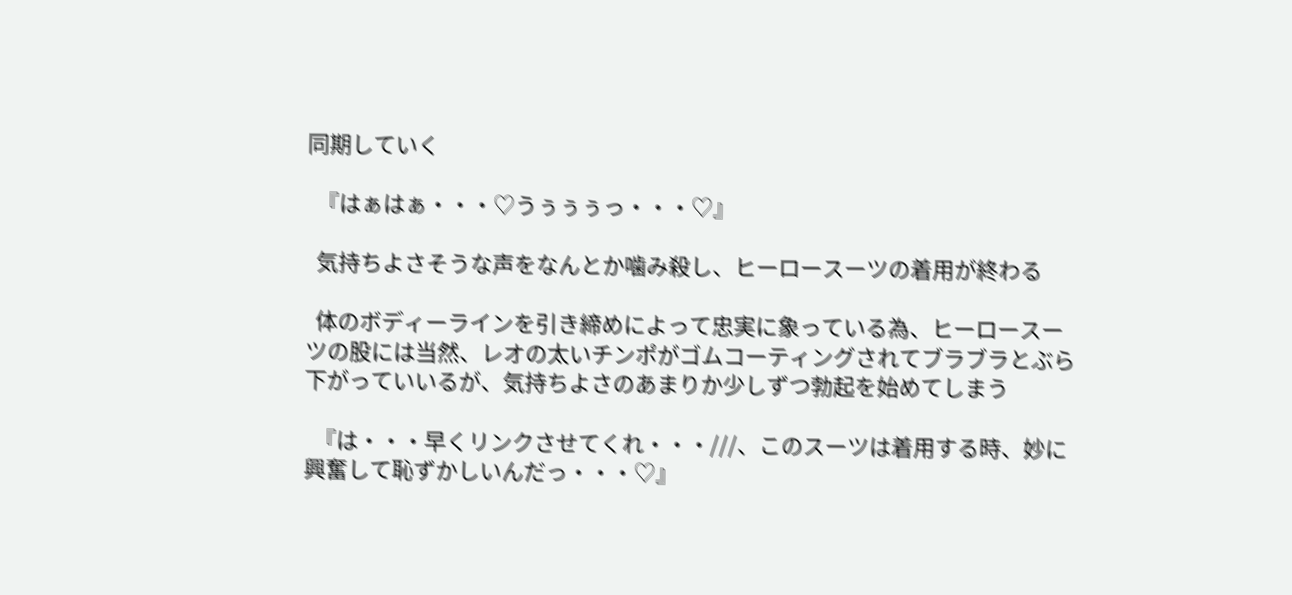同期していく

  『はぁはぁ・・・♡うぅぅぅっ・・・♡』

  気持ちよさそうな声をなんとか噛み殺し、ヒーロースーツの着用が終わる

  体のボディーラインを引き締めによって忠実に象っている為、ヒーロースーツの股には当然、レオの太いチンポがゴムコーティングされてブラブラとぶら下がっていいるが、気持ちよさのあまりか少しずつ勃起を始めてしまう

  『は・・・早くリンクさせてくれ・・・///、このスーツは着用する時、妙に興奮して恥ずかしいんだっ・・・♡』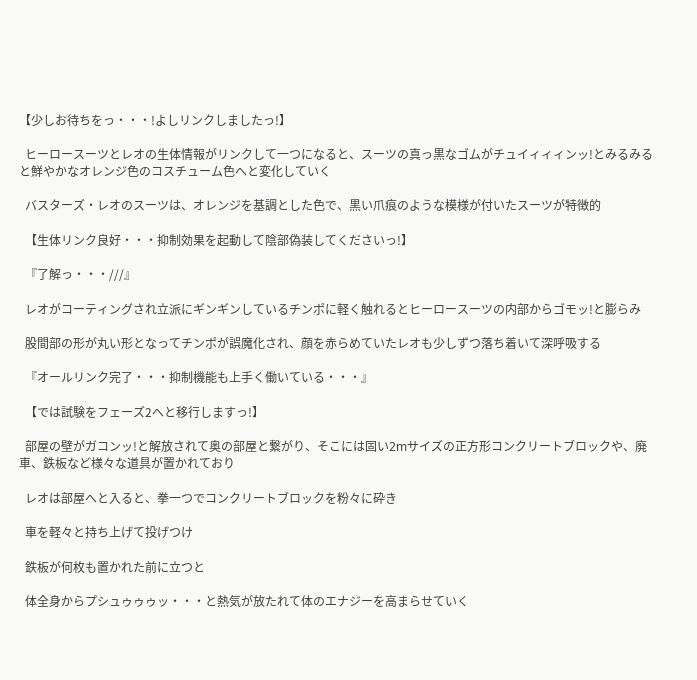【少しお待ちをっ・・・!よしリンクしましたっ!】

  ヒーロースーツとレオの生体情報がリンクして一つになると、スーツの真っ黒なゴムがチュイィィィンッ!とみるみると鮮やかなオレンジ色のコスチューム色へと変化していく

  バスターズ・レオのスーツは、オレンジを基調とした色で、黒い爪痕のような模様が付いたスーツが特徴的

  【生体リンク良好・・・抑制効果を起動して陰部偽装してくださいっ!】

  『了解っ・・・///』

  レオがコーティングされ立派にギンギンしているチンポに軽く触れるとヒーロースーツの内部からゴモッ!と膨らみ

  股間部の形が丸い形となってチンポが誤魔化され、顔を赤らめていたレオも少しずつ落ち着いて深呼吸する

  『オールリンク完了・・・抑制機能も上手く働いている・・・』

  【では試験をフェーズ2へと移行しますっ!】

  部屋の壁がガコンッ!と解放されて奥の部屋と繋がり、そこには固い2mサイズの正方形コンクリートブロックや、廃車、鉄板など様々な道具が置かれており

  レオは部屋へと入ると、拳一つでコンクリートブロックを粉々に砕き

  車を軽々と持ち上げて投げつけ

  鉄板が何枚も置かれた前に立つと

  体全身からプシュゥゥゥッ・・・と熱気が放たれて体のエナジーを高まらせていく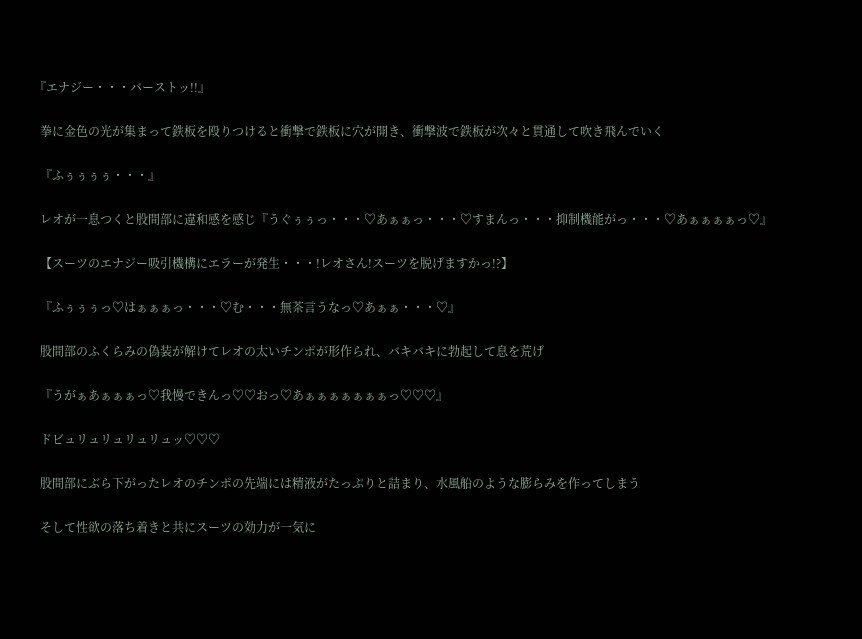『エナジー・・・バーストッ!!』

  拳に金色の光が集まって鉄板を殴りつけると衝撃で鉄板に穴が開き、衝撃波で鉄板が次々と貫通して吹き飛んでいく

  『ふぅぅぅぅ・・・』

  レオが一息つくと股間部に違和感を感じ『うぐぅぅっ・・・♡あぁぁっ・・・♡すまんっ・・・抑制機能がっ・・・♡あぁぁぁぁっ♡』

  【スーツのエナジー吸引機構にエラーが発生・・・!レオさん!スーツを脱げますかっ!?】

  『ふぅぅぅっ♡はぁぁぁっ・・・♡む・・・無茶言うなっ♡あぁぁ・・・♡』

  股間部のふくらみの偽装が解けてレオの太いチンポが形作られ、バキバキに勃起して息を荒げ

  『うがぁあぁぁぁっ♡我慢できんっ♡♡おっ♡あぁぁぁぁぁぁぁっ♡♡♡』

  ドビュリュリュリュリュッ♡♡♡

  股間部にぶら下がったレオのチンポの先端には精液がたっぷりと詰まり、水風船のような膨らみを作ってしまう

  そして性欲の落ち着きと共にスーツの効力が一気に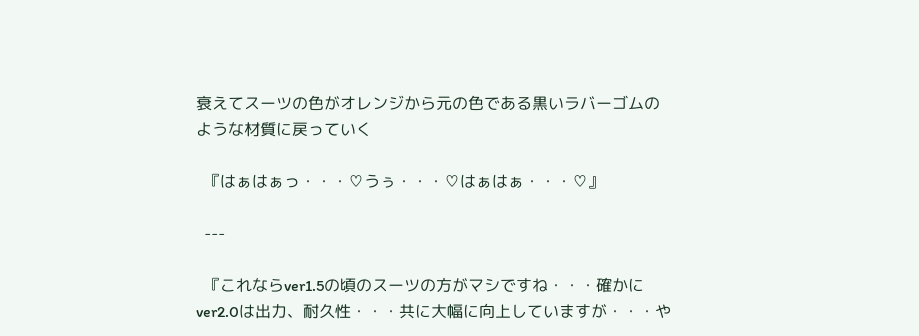衰えてスーツの色がオレンジから元の色である黒いラバーゴムのような材質に戻っていく

  『はぁはぁっ・・・♡うぅ・・・♡はぁはぁ・・・♡』

  ---

  『これならver1.5の頃のスーツの方がマシですね・・・確かにver2.0は出力、耐久性・・・共に大幅に向上していますが・・・や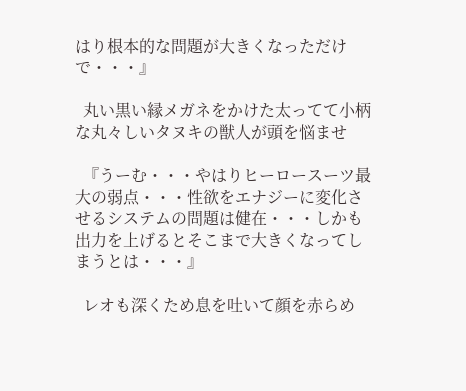はり根本的な問題が大きくなっただけで・・・』

  丸い黒い縁メガネをかけた太ってて小柄な丸々しいタヌキの獣人が頭を悩ませ

  『うーむ・・・やはりヒーロースーツ最大の弱点・・・性欲をエナジーに変化させるシステムの問題は健在・・・しかも出力を上げるとそこまで大きくなってしまうとは・・・』

  レオも深くため息を吐いて顔を赤らめ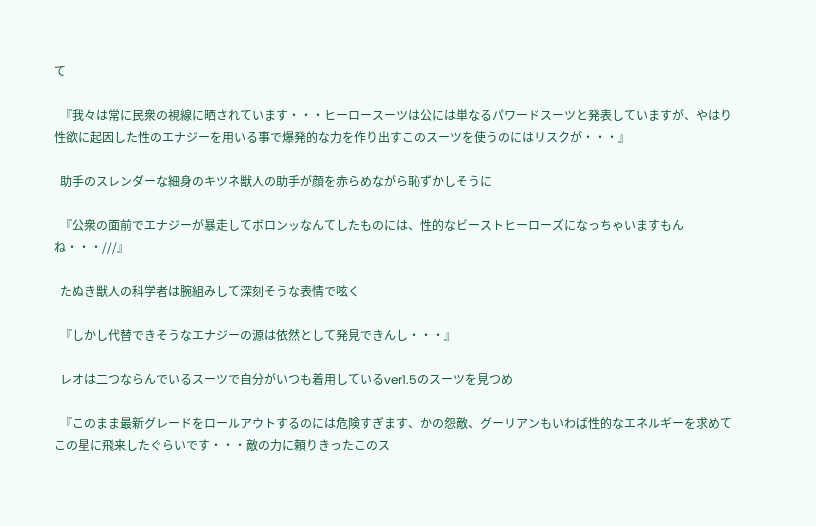て

  『我々は常に民衆の視線に晒されています・・・ヒーロースーツは公には単なるパワードスーツと発表していますが、やはり性欲に起因した性のエナジーを用いる事で爆発的な力を作り出すこのスーツを使うのにはリスクが・・・』

  助手のスレンダーな細身のキツネ獣人の助手が顔を赤らめながら恥ずかしそうに

  『公衆の面前でエナジーが暴走してボロンッなんてしたものには、性的なビーストヒーローズになっちゃいますもんね・・・///』

  たぬき獣人の科学者は腕組みして深刻そうな表情で呟く

  『しかし代替できそうなエナジーの源は依然として発見できんし・・・』

  レオは二つならんでいるスーツで自分がいつも着用しているver1.5のスーツを見つめ

  『このまま最新グレードをロールアウトするのには危険すぎます、かの怨敵、グーリアンもいわば性的なエネルギーを求めてこの星に飛来したぐらいです・・・敵の力に頼りきったこのス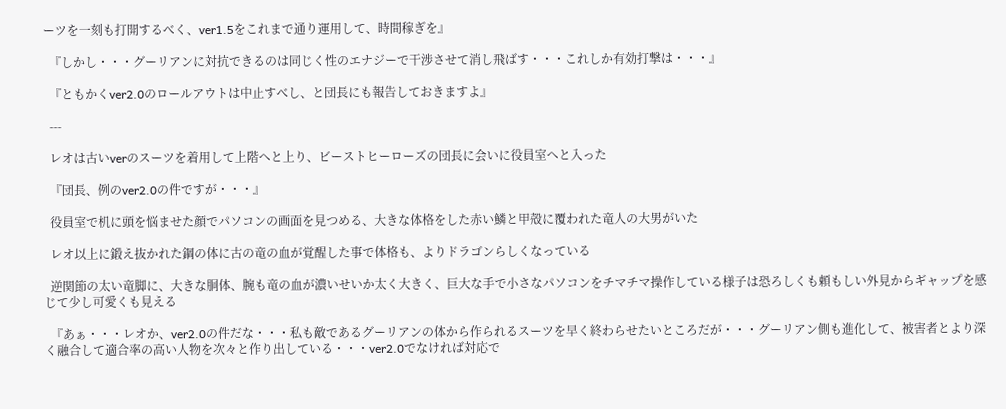ーツを一刻も打開するべく、ver1.5をこれまで通り運用して、時間稼ぎを』

  『しかし・・・グーリアンに対抗できるのは同じく性のエナジーで干渉させて消し飛ばす・・・これしか有効打撃は・・・』

  『ともかくver2.0のロールアウトは中止すべし、と団長にも報告しておきますよ』

  ---

  レオは古いverのスーツを着用して上階へと上り、ビーストヒーローズの団長に会いに役員室へと入った

  『団長、例のver2.0の件ですが・・・』

  役員室で机に頭を悩ませた顔でパソコンの画面を見つめる、大きな体格をした赤い鱗と甲殻に覆われた竜人の大男がいた

  レオ以上に鍛え抜かれた鋼の体に古の竜の血が覚醒した事で体格も、よりドラゴンらしくなっている

  逆関節の太い竜脚に、大きな胴体、腕も竜の血が濃いせいか太く大きく、巨大な手で小さなパソコンをチマチマ操作している様子は恐ろしくも頼もしい外見からギャップを感じて少し可愛くも見える

  『あぁ・・・レオか、ver2.0の件だな・・・私も敵であるグーリアンの体から作られるスーツを早く終わらせたいところだが・・・グーリアン側も進化して、被害者とより深く融合して適合率の高い人物を次々と作り出している・・・ver2.0でなければ対応で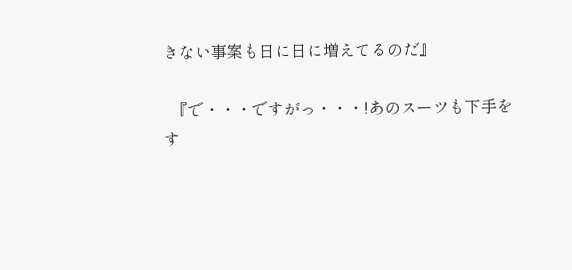きない事案も日に日に増えてるのだ』

  『で・・・ですがっ・・・!あのスーツも下手をす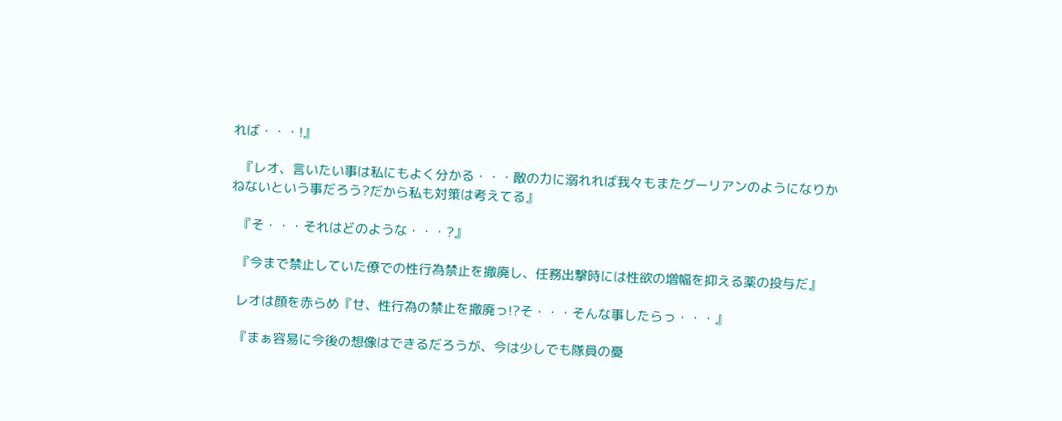れば・・・!』

  『レオ、言いたい事は私にもよく分かる・・・敵の力に溺れれば我々もまたグーリアンのようになりかねないという事だろう?だから私も対策は考えてる』

  『そ・・・それはどのような・・・?』

  『今まで禁止していた僚での性行為禁止を撤廃し、任務出撃時には性欲の増幅を抑える薬の投与だ』

  レオは顔を赤らめ『せ、性行為の禁止を撤廃っ!?そ・・・そんな事したらっ・・・』

  『まぁ容易に今後の想像はできるだろうが、今は少しでも隊員の憂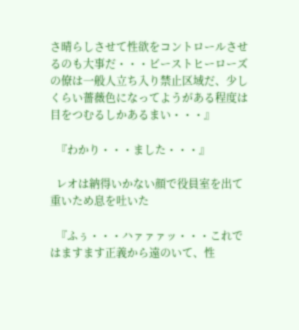さ晴らしさせて性欲をコントロールさせるのも大事だ・・・ビーストヒーローズの僚は一般人立ち入り禁止区域だ、少しくらい薔薇色になってようがある程度は目をつむるしかあるまい・・・』

  『わかり・・・ました・・・』

  レオは納得いかない顔で役員室を出て重いため息を吐いた

  『ふぅ・・・ハァァァッ・・・これではますます正義から遠のいて、性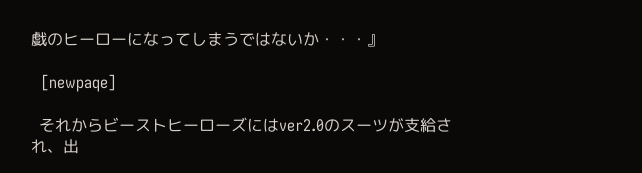戯のヒーローになってしまうではないか・・・』

  [newpaqe]

  それからビーストヒーローズにはver2.0のスーツが支給され、出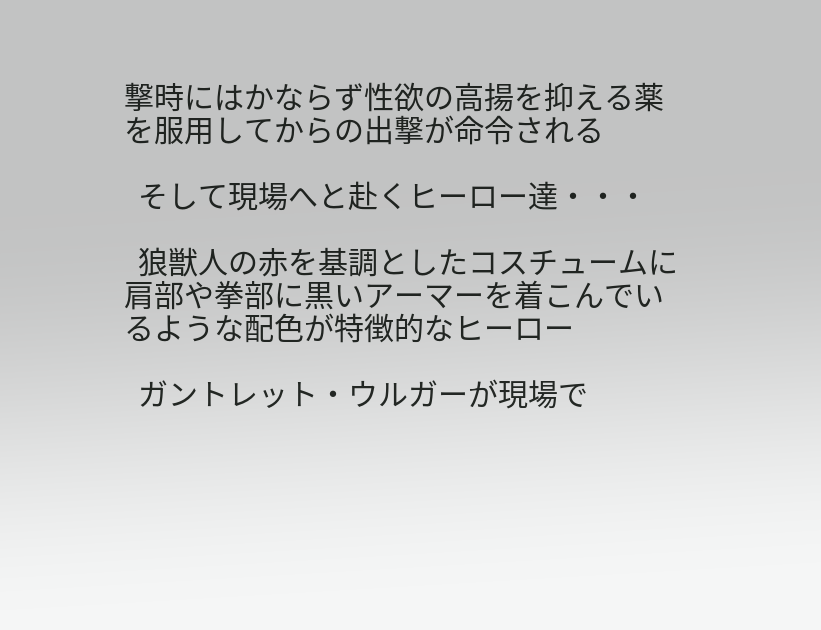撃時にはかならず性欲の高揚を抑える薬を服用してからの出撃が命令される

  そして現場へと赴くヒーロー達・・・

  狼獣人の赤を基調としたコスチュームに肩部や拳部に黒いアーマーを着こんでいるような配色が特徴的なヒーロー

  ガントレット・ウルガーが現場で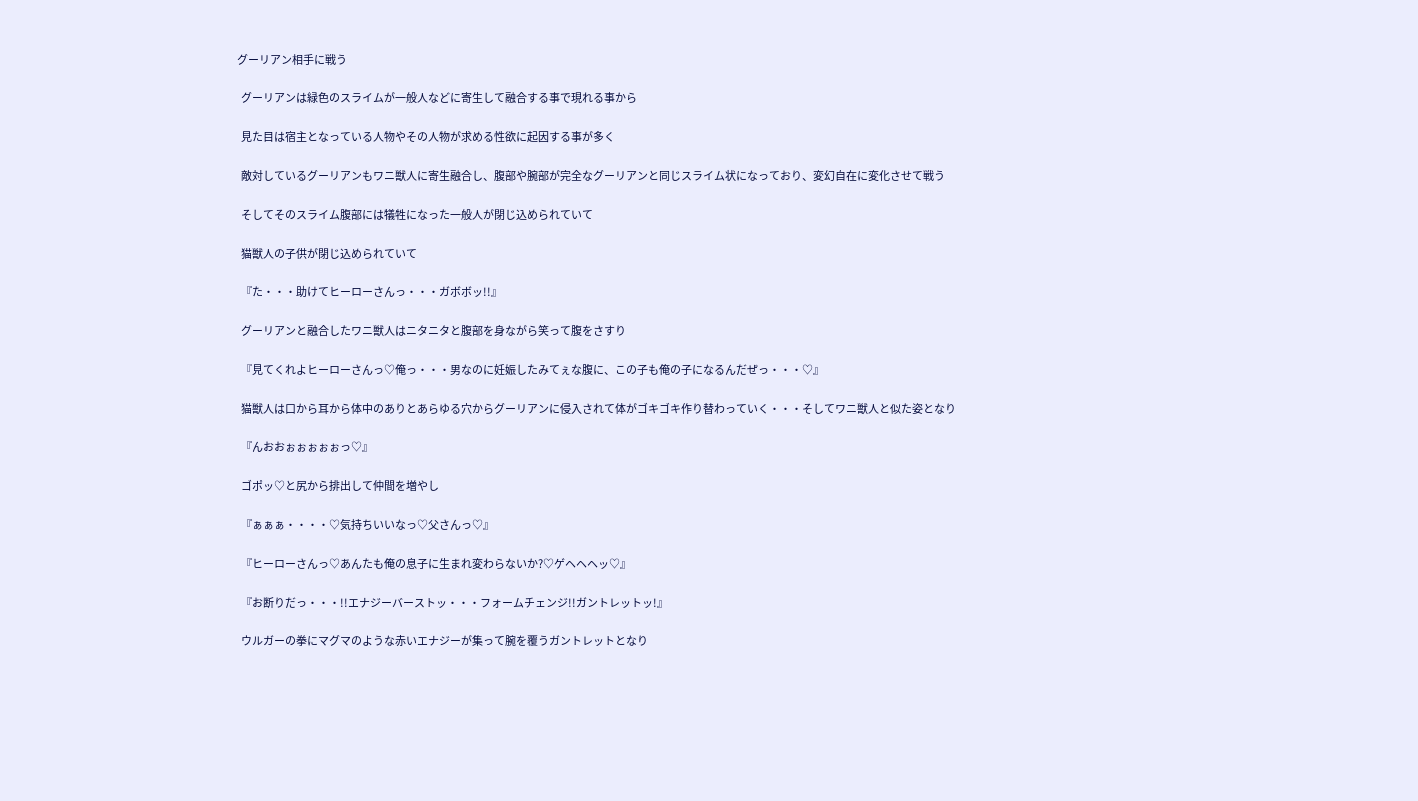グーリアン相手に戦う

  グーリアンは緑色のスライムが一般人などに寄生して融合する事で現れる事から

  見た目は宿主となっている人物やその人物が求める性欲に起因する事が多く

  敵対しているグーリアンもワニ獣人に寄生融合し、腹部や腕部が完全なグーリアンと同じスライム状になっており、変幻自在に変化させて戦う

  そしてそのスライム腹部には犠牲になった一般人が閉じ込められていて

  猫獣人の子供が閉じ込められていて

  『た・・・助けてヒーローさんっ・・・ガボボッ!!』

  グーリアンと融合したワニ獣人はニタニタと腹部を身ながら笑って腹をさすり

  『見てくれよヒーローさんっ♡俺っ・・・男なのに妊娠したみてぇな腹に、この子も俺の子になるんだぜっ・・・♡』

  猫獣人は口から耳から体中のありとあらゆる穴からグーリアンに侵入されて体がゴキゴキ作り替わっていく・・・そしてワニ獣人と似た姿となり

  『んおおぉぉぉぉぉっ♡』

  ゴポッ♡と尻から排出して仲間を増やし

  『ぁぁぁ・・・・♡気持ちいいなっ♡父さんっ♡』

  『ヒーローさんっ♡あんたも俺の息子に生まれ変わらないか?♡ゲヘヘヘッ♡』

  『お断りだっ・・・!!エナジーバーストッ・・・フォームチェンジ!!ガントレットッ!』

  ウルガーの拳にマグマのような赤いエナジーが集って腕を覆うガントレットとなり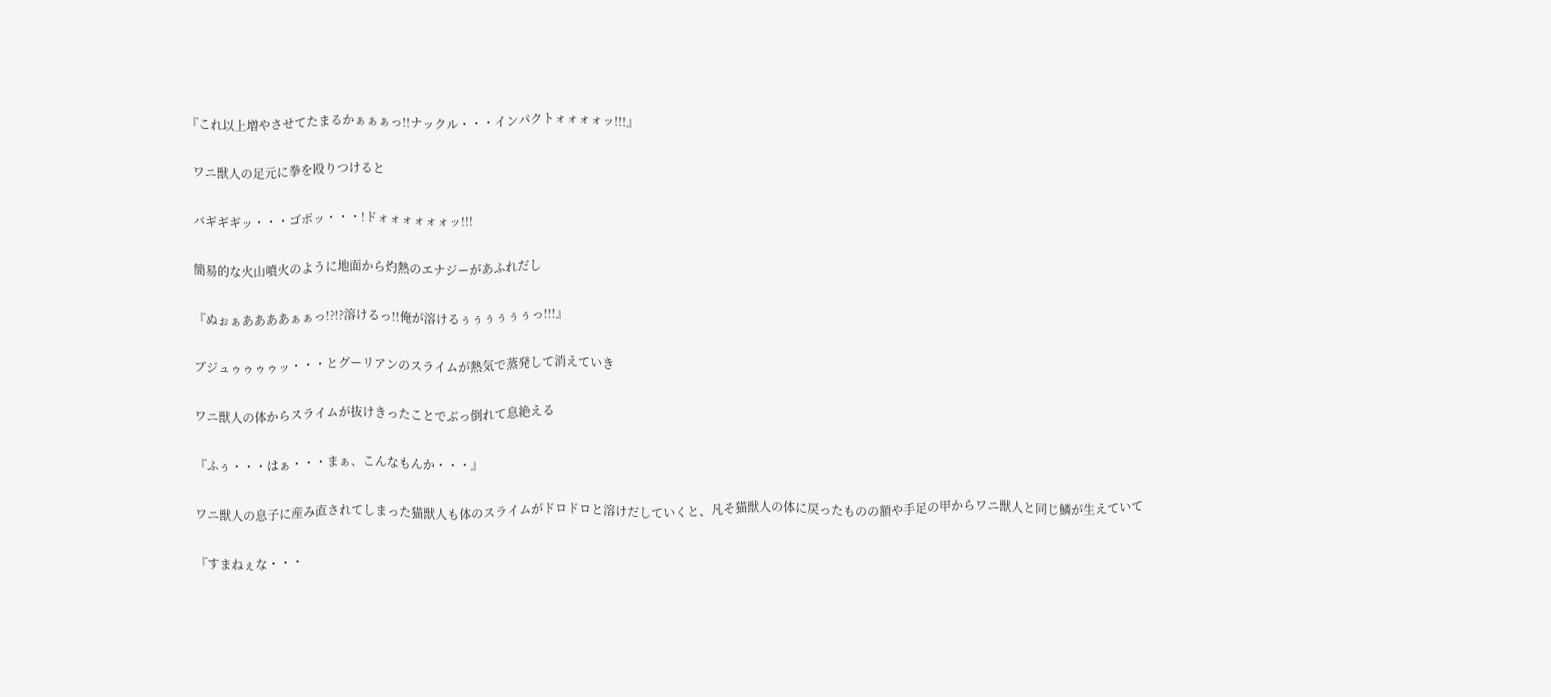『これ以上増やさせてたまるかぁぁぁっ!!ナックル・・・インパクトォォォォッ!!!』

  ワニ獣人の足元に拳を殴りつけると

  バギギギッ・・・ゴポッ・・・!ドォォォォォォッ!!!

  簡易的な火山噴火のように地面から灼熱のエナジーがあふれだし

  『ぬぉぁああああぁぁっ!?!?溶けるっ!!俺が溶けるぅぅぅぅぅぅっ!!!』

  ブジュゥゥゥゥッ・・・とグーリアンのスライムが熱気で蒸発して消えていき

  ワニ獣人の体からスライムが抜けきったことでぶっ倒れて息絶える

  『ふぅ・・・はぁ・・・まぁ、こんなもんか・・・』

  ワニ獣人の息子に産み直されてしまった猫獣人も体のスライムがドロドロと溶けだしていくと、凡そ猫獣人の体に戻ったものの額や手足の甲からワニ獣人と同じ鱗が生えていて

  『すまねぇな・・・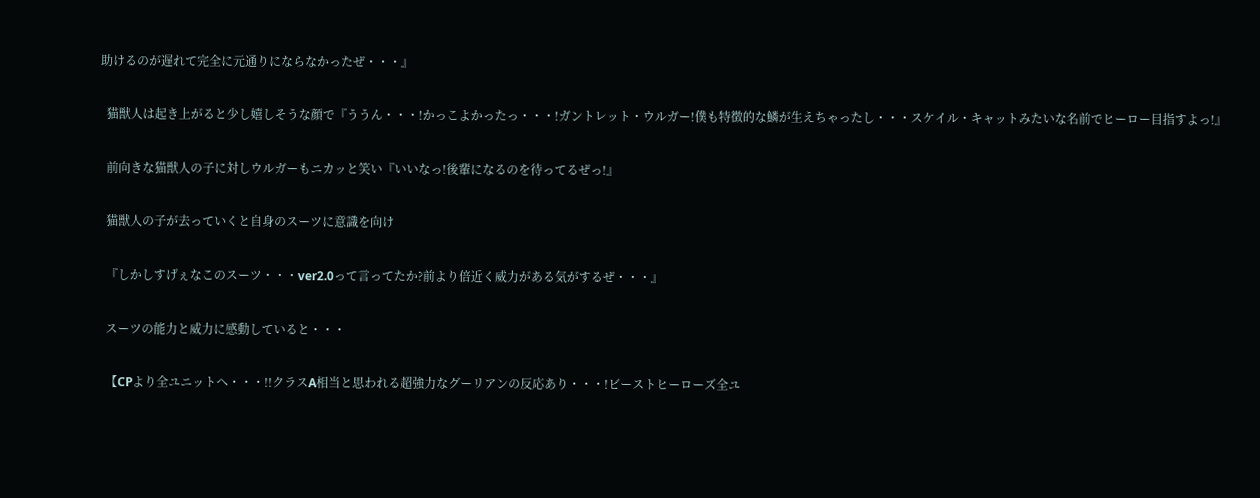助けるのが遅れて完全に元通りにならなかったぜ・・・』

  猫獣人は起き上がると少し嬉しそうな顔で『ううん・・・!かっこよかったっ・・・!ガントレット・ウルガー!僕も特徴的な鱗が生えちゃったし・・・スケイル・キャットみたいな名前でヒーロー目指すよっ!』

  前向きな猫獣人の子に対しウルガーもニカッと笑い『いいなっ!後輩になるのを待ってるぜっ!』

  猫獣人の子が去っていくと自身のスーツに意識を向け

  『しかしすげぇなこのスーツ・・・ver2.0って言ってたか?前より倍近く威力がある気がするぜ・・・』

  スーツの能力と威力に感動していると・・・

  【CPより全ユニットへ・・・!!クラスA相当と思われる超強力なグーリアンの反応あり・・・!ビーストヒーローズ全ユ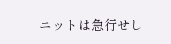ニットは急行せし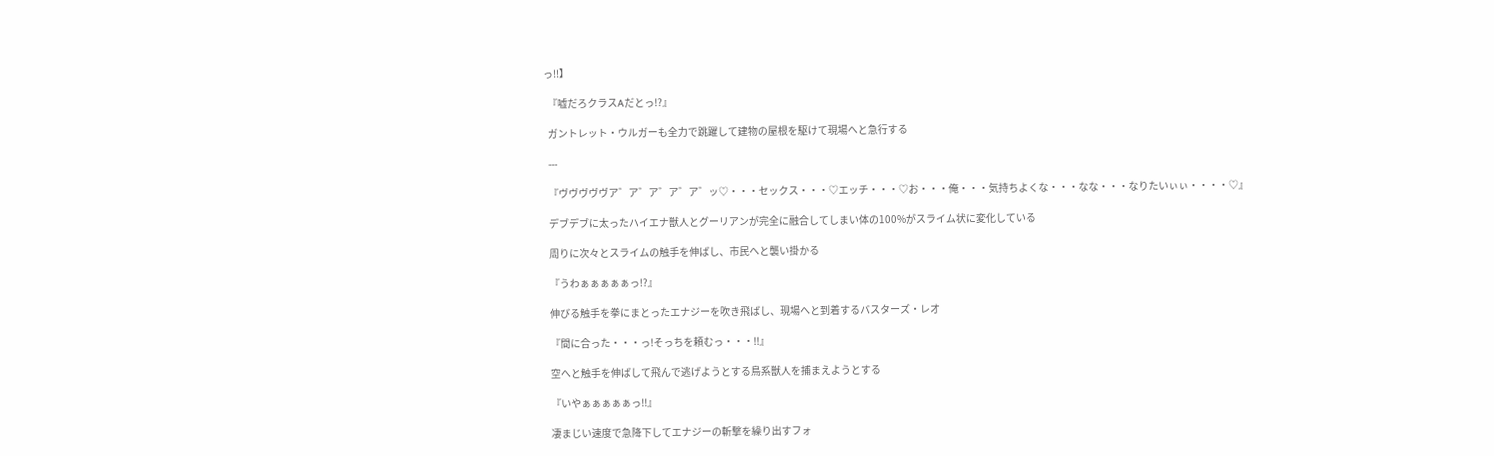っ!!】

  『嘘だろクラスAだとっ!?』

  ガントレット・ウルガーも全力で跳躍して建物の屋根を駆けて現場へと急行する

  ---

  『ヴヴヴヴヴア゛ア゛ア゛ア゛ア゛ッ♡・・・セックス・・・♡エッチ・・・♡お・・・俺・・・気持ちよくな・・・なな・・・なりたいぃぃ・・・・♡』

  デブデブに太ったハイエナ獣人とグーリアンが完全に融合してしまい体の100%がスライム状に変化している

  周りに次々とスライムの触手を伸ばし、市民へと襲い掛かる

  『うわぁぁぁぁぁっ!?』

  伸びる触手を拳にまとったエナジーを吹き飛ばし、現場へと到着するバスターズ・レオ

  『間に合った・・・っ!そっちを頼むっ・・・!!』

  空へと触手を伸ばして飛んで逃げようとする鳥系獣人を捕まえようとする

  『いやぁぁぁぁぁっ!!』

  凄まじい速度で急降下してエナジーの斬撃を繰り出すフォ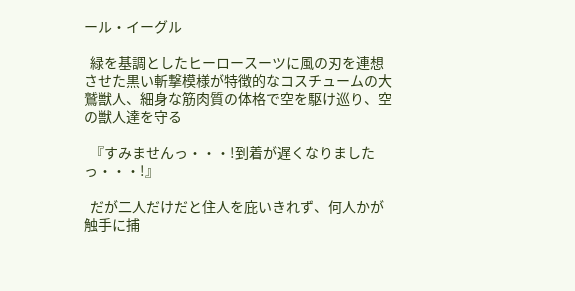ール・イーグル

  緑を基調としたヒーロースーツに風の刃を連想させた黒い斬撃模様が特徴的なコスチュームの大鷲獣人、細身な筋肉質の体格で空を駆け巡り、空の獣人達を守る

  『すみませんっ・・・!到着が遅くなりましたっ・・・!』

  だが二人だけだと住人を庇いきれず、何人かが触手に捕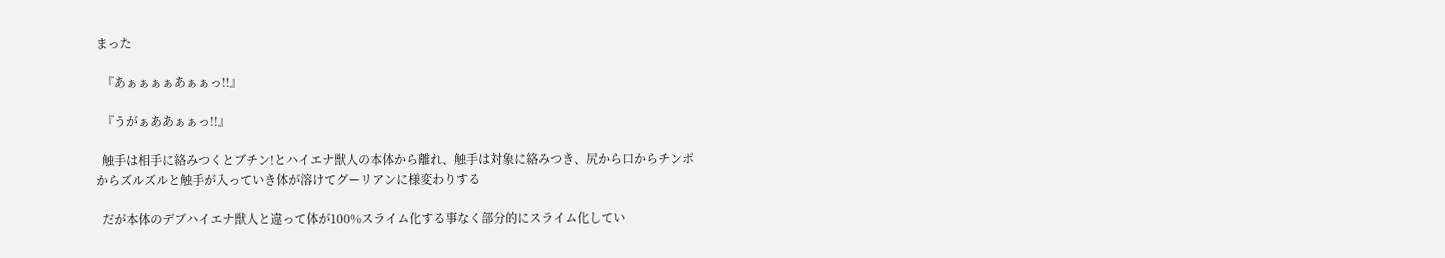まった

  『あぁぁぁぁあぁぁっ!!』

  『うがぁああぁぁっ!!』

  触手は相手に絡みつくとブチン!とハイエナ獣人の本体から離れ、触手は対象に絡みつき、尻から口からチンポからズルズルと触手が入っていき体が溶けてグーリアンに様変わりする

  だが本体のデブハイエナ獣人と違って体が100%スライム化する事なく部分的にスライム化してい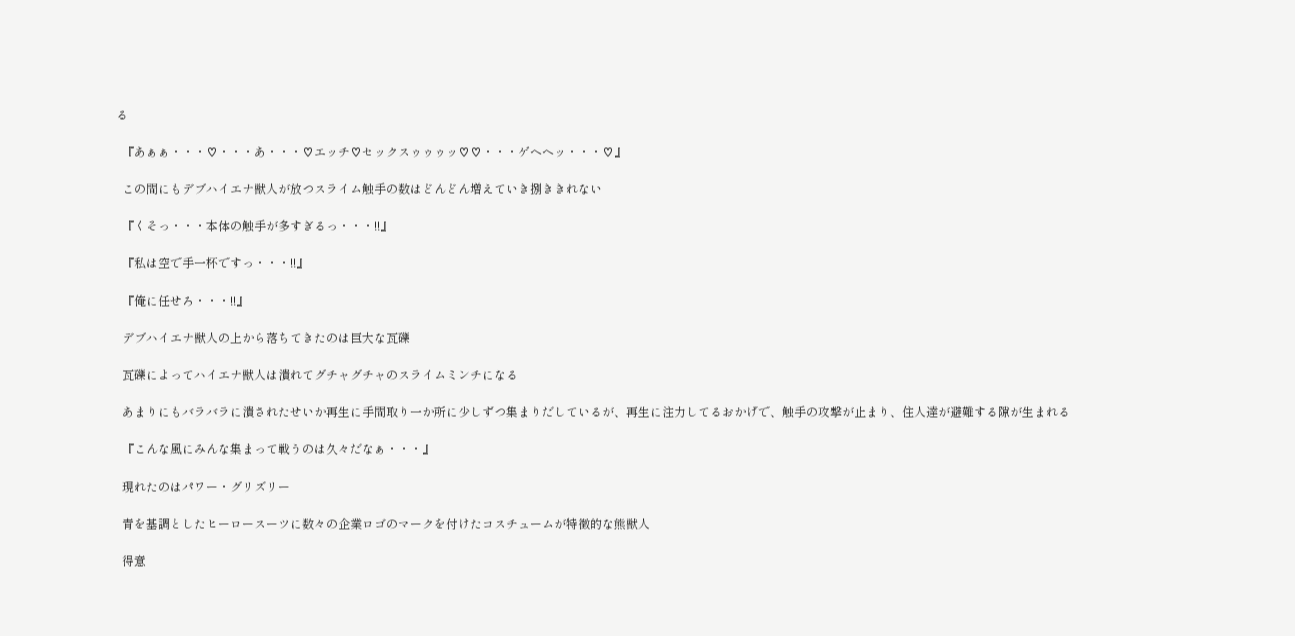る

  『あぁぁ・・・♡・・・あ・・・♡エッチ♡セックスゥゥゥッ♡♡・・・ゲヘヘッ・・・♡』

  この間にもデブハイエナ獣人が放つスライム触手の数はどんどん増えていき捌ききれない

  『くそっ・・・本体の触手が多すぎるっ・・・!!』

  『私は空で手一杯ですっ・・・!!』

  『俺に任せろ・・・!!』

  デブハイエナ獣人の上から落ちてきたのは巨大な瓦礫

  瓦礫によってハイエナ獣人は潰れてグチャグチャのスライムミンチになる

  あまりにもバラバラに潰されたせいか再生に手間取り一か所に少しずつ集まりだしているが、再生に注力してるおかげで、触手の攻撃が止まり、住人達が避難する隙が生まれる

  『こんな風にみんな集まって戦うのは久々だなぁ・・・』

  現れたのはパワー・グリズリー

  青を基調としたヒーロースーツに数々の企業ロゴのマークを付けたコスチュームが特徴的な熊獣人

  得意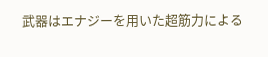武器はエナジーを用いた超筋力による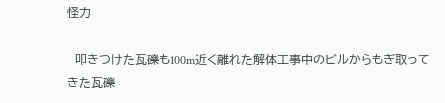怪力

  叩きつけた瓦礫も100m近く離れた解体工事中のビルからもぎ取ってきた瓦礫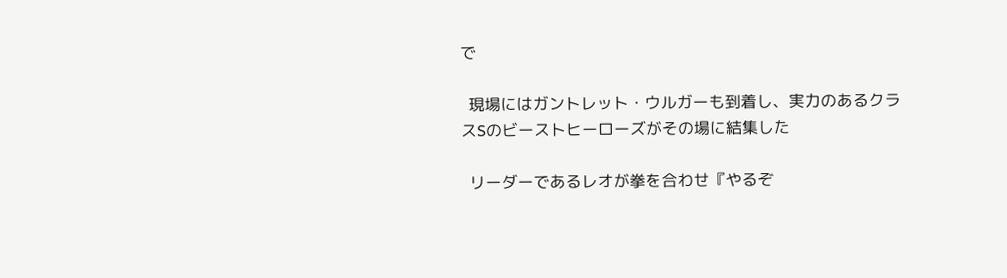で

  現場にはガントレット・ウルガーも到着し、実力のあるクラスSのビーストヒーローズがその場に結集した

  リーダーであるレオが拳を合わせ『やるぞ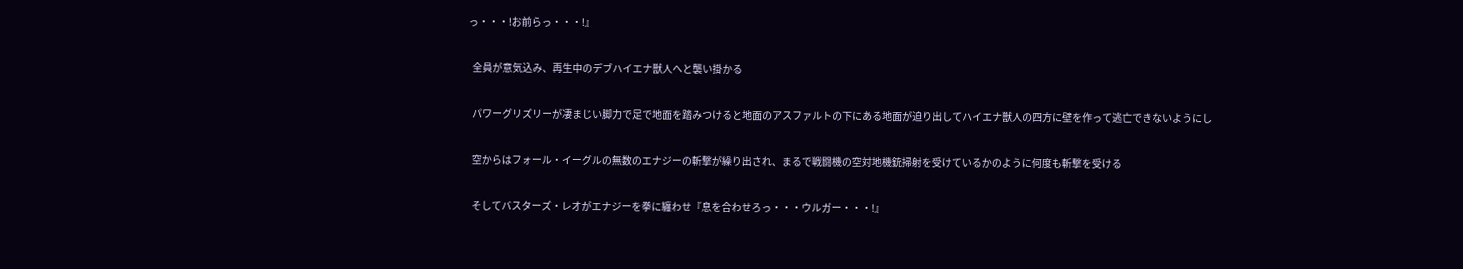っ・・・!お前らっ・・・!』

  全員が意気込み、再生中のデブハイエナ獣人へと襲い掛かる

  パワーグリズリーが凄まじい脚力で足で地面を踏みつけると地面のアスファルトの下にある地面が迫り出してハイエナ獣人の四方に壁を作って逃亡できないようにし

  空からはフォール・イーグルの無数のエナジーの斬撃が繰り出され、まるで戦闘機の空対地機銃掃射を受けているかのように何度も斬撃を受ける

  そしてバスターズ・レオがエナジーを拳に纏わせ『息を合わせろっ・・・ウルガー・・・!』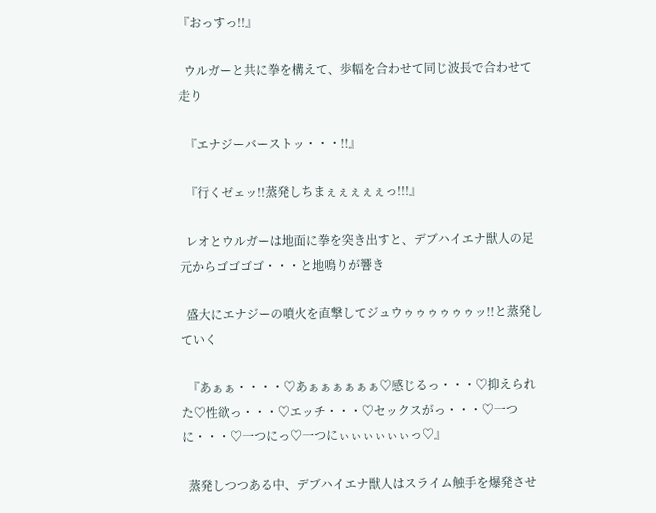『おっすっ!!』

  ウルガーと共に拳を構えて、歩幅を合わせて同じ波長で合わせて走り

  『エナジーバーストッ・・・!!』

  『行くゼェッ!!蒸発しちまぇぇぇぇぇっ!!!』

  レオとウルガーは地面に拳を突き出すと、デブハイエナ獣人の足元からゴゴゴゴ・・・と地鳴りが響き

  盛大にエナジーの噴火を直撃してジュウゥゥゥゥゥゥッ!!と蒸発していく

  『あぁぁ・・・・♡あぁぁぁぁぁぁ♡感じるっ・・・♡抑えられた♡性欲っ・・・♡エッチ・・・♡セックスがっ・・・♡一つに・・・♡一つにっ♡一つにぃぃぃぃぃぃっ♡』

  蒸発しつつある中、デブハイエナ獣人はスライム触手を爆発させ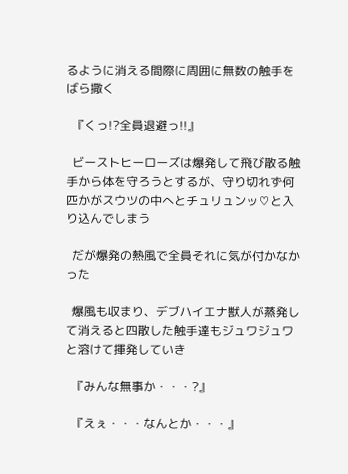るように消える間際に周囲に無数の触手をばら撒く

  『くっ!?全員退避っ!!』

  ビーストヒーローズは爆発して飛び散る触手から体を守ろうとするが、守り切れず何匹かがスウツの中へとチュリュンッ♡と入り込んでしまう

  だが爆発の熱風で全員それに気が付かなかった

  爆風も収まり、デブハイエナ獣人が蒸発して消えると四散した触手達もジュワジュワと溶けて揮発していき

  『みんな無事か・・・?』

  『えぇ・・・なんとか・・・』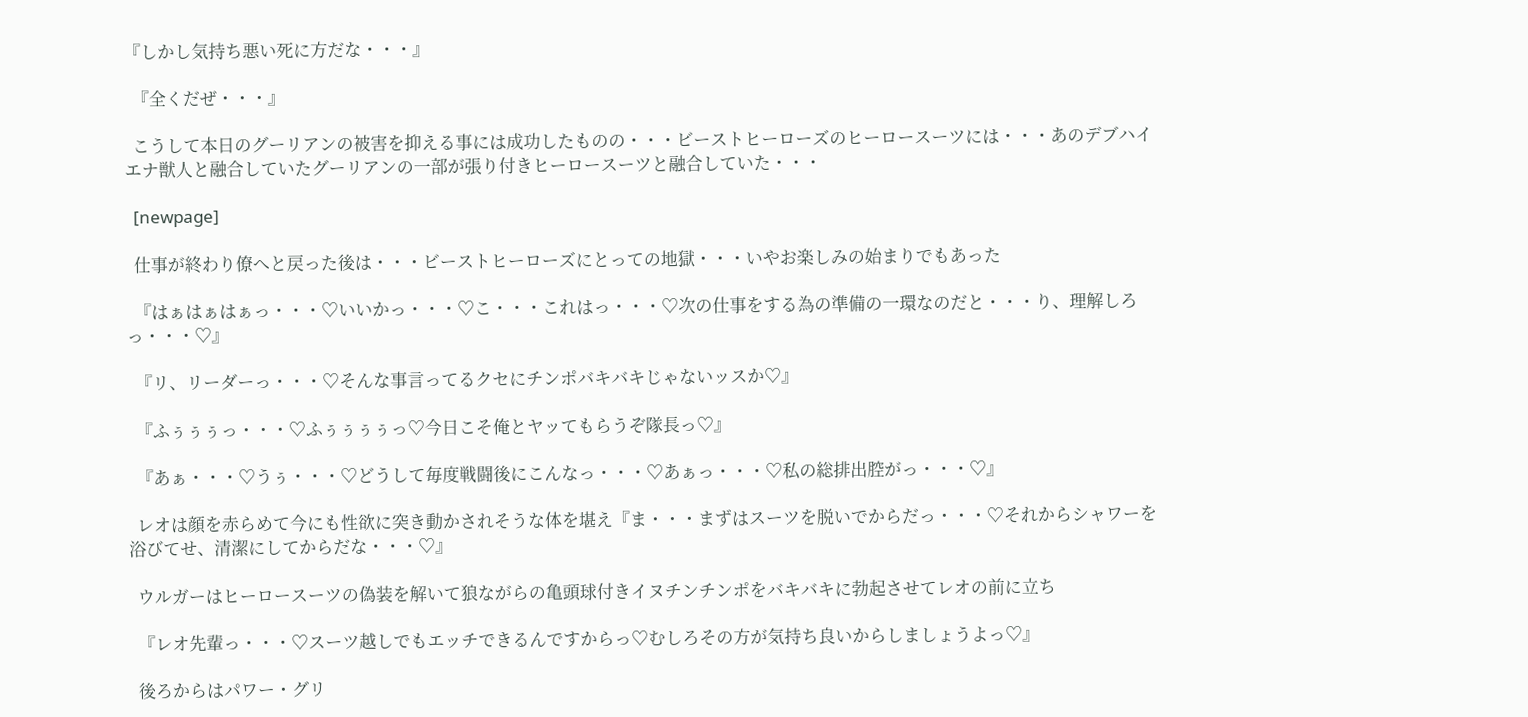『しかし気持ち悪い死に方だな・・・』

  『全くだぜ・・・』

  こうして本日のグーリアンの被害を抑える事には成功したものの・・・ビーストヒーローズのヒーロースーツには・・・あのデブハイエナ獣人と融合していたグーリアンの一部が張り付きヒーロースーツと融合していた・・・

  [newpage]

  仕事が終わり僚へと戻った後は・・・ビーストヒーローズにとっての地獄・・・いやお楽しみの始まりでもあった

  『はぁはぁはぁっ・・・♡いいかっ・・・♡こ・・・これはっ・・・♡次の仕事をする為の準備の一環なのだと・・・り、理解しろっ・・・♡』

  『リ、リーダーっ・・・♡そんな事言ってるクセにチンポバキバキじゃないッスか♡』

  『ふぅぅぅっ・・・♡ふぅぅぅぅっ♡今日こそ俺とヤッてもらうぞ隊長っ♡』

  『あぁ・・・♡うぅ・・・♡どうして毎度戦闘後にこんなっ・・・♡あぁっ・・・♡私の総排出腔がっ・・・♡』

  レオは顔を赤らめて今にも性欲に突き動かされそうな体を堪え『ま・・・まずはスーツを脱いでからだっ・・・♡それからシャワーを浴びてせ、清潔にしてからだな・・・♡』

  ウルガーはヒーロースーツの偽装を解いて狼ながらの亀頭球付きイヌチンチンポをバキバキに勃起させてレオの前に立ち

  『レオ先輩っ・・・♡スーツ越しでもエッチできるんですからっ♡むしろその方が気持ち良いからしましょうよっ♡』

  後ろからはパワー・グリ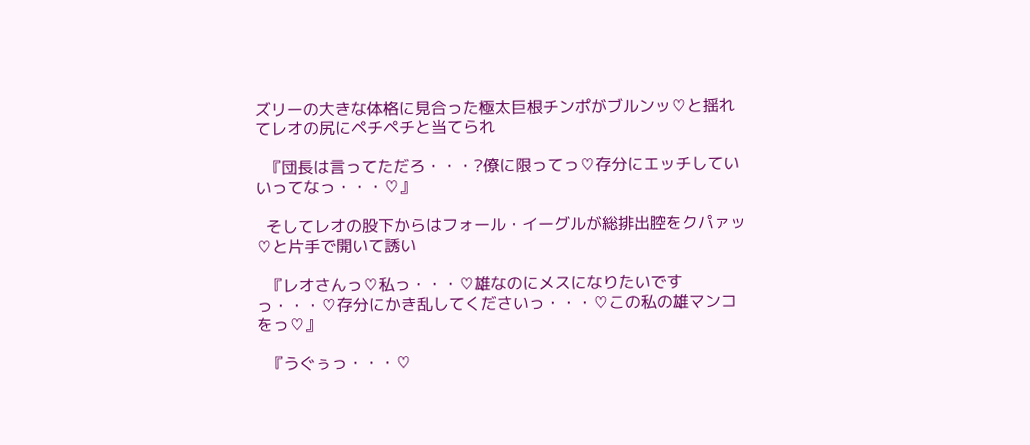ズリーの大きな体格に見合った極太巨根チンポがブルンッ♡と揺れてレオの尻にペチペチと当てられ

  『団長は言ってただろ・・・?僚に限ってっ♡存分にエッチしていいってなっ・・・♡』

  そしてレオの股下からはフォール・イーグルが総排出腔をクパァッ♡と片手で開いて誘い

  『レオさんっ♡私っ・・・♡雄なのにメスになりたいですっ・・・♡存分にかき乱してくださいっ・・・♡この私の雄マンコをっ♡』

  『うぐぅっ・・・♡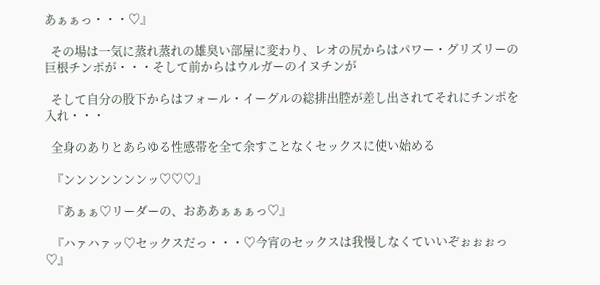あぁぁっ・・・♡』

  その場は一気に蒸れ蒸れの雄臭い部屋に変わり、レオの尻からはパワー・グリズリーの巨根チンポが・・・そして前からはウルガーのイヌチンが

  そして自分の股下からはフォール・イーグルの総排出腔が差し出されてそれにチンポを入れ・・・

  全身のありとあらゆる性感帯を全て余すことなくセックスに使い始める

  『ンンンンンンンッ♡♡♡』

  『あぁぁ♡リーダーの、おああぁぁぁっ♡』

  『ハァハァッ♡セックスだっ・・・♡今宵のセックスは我慢しなくていいぞぉぉぉっ♡』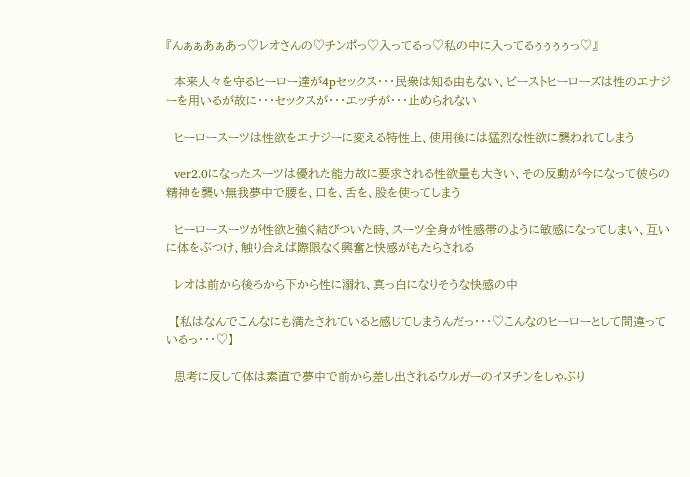『んぁぁあぁあっ♡レオさんの♡チンポっ♡入ってるっ♡私の中に入ってるぅぅぅぅっ♡』

  本来人々を守るヒーロー達が4pセックス・・・民衆は知る由もない、ビーストヒーローズは性のエナジーを用いるが故に・・・セックスが・・・エッチが・・・止められない

  ヒーロースーツは性欲をエナジーに変える特性上、使用後には猛烈な性欲に襲われてしまう

  ver2.0になったスーツは優れた能力故に要求される性欲量も大きい、その反動が今になって彼らの精神を襲い無我夢中で腰を、口を、舌を、股を使ってしまう

  ヒーロースーツが性欲と強く結びついた時、スーツ全身が性感帯のように敏感になってしまい、互いに体をぶつけ、触り合えば際限なく興奮と快感がもたらされる

  レオは前から後ろから下から性に溺れ、真っ白になりそうな快感の中

  【私はなんでこんなにも満たされていると感じてしまうんだっ・・・♡こんなのヒーローとして間違っているっ・・・♡】

  思考に反して体は素直で夢中で前から差し出されるウルガーのイヌチンをしゃぶり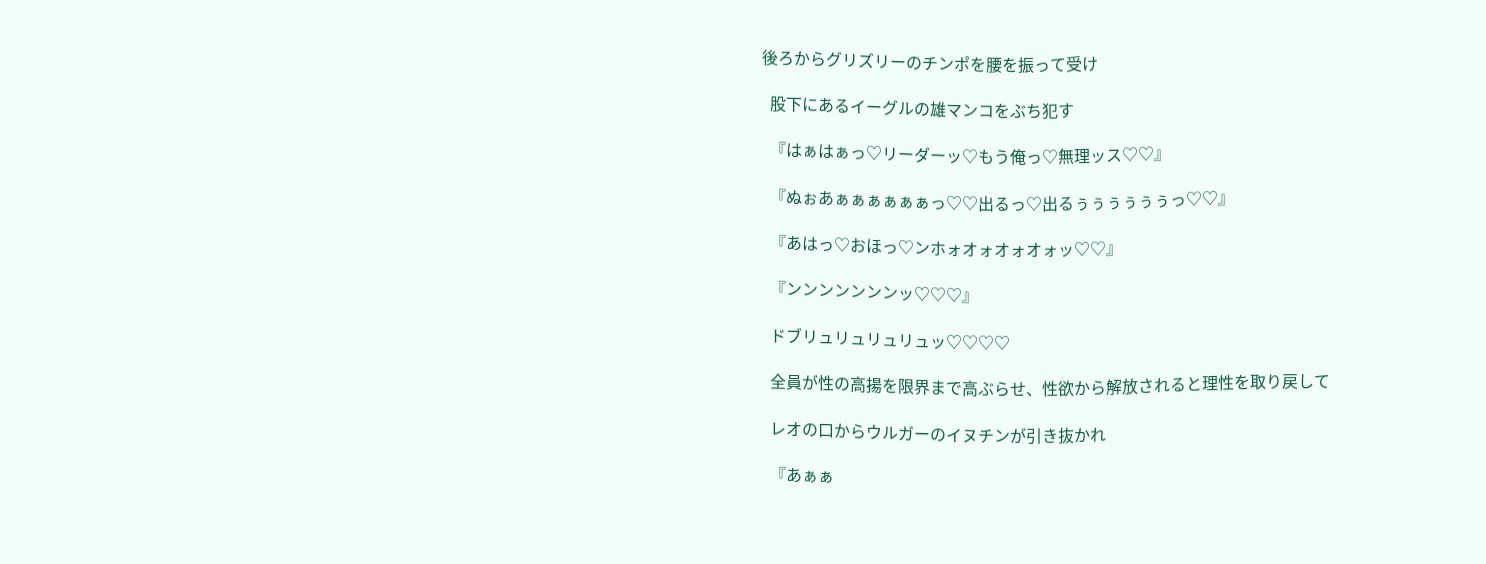後ろからグリズリーのチンポを腰を振って受け

  股下にあるイーグルの雄マンコをぶち犯す

  『はぁはぁっ♡リーダーッ♡もう俺っ♡無理ッス♡♡』

  『ぬぉあぁぁぁぁぁぁっ♡♡出るっ♡出るぅぅぅぅぅぅっ♡♡』

  『あはっ♡おほっ♡ンホォオォオォオォッ♡♡』

  『ンンンンンンンッ♡♡♡』

  ドブリュリュリュリュッ♡♡♡♡

  全員が性の高揚を限界まで高ぶらせ、性欲から解放されると理性を取り戻して

  レオの口からウルガーのイヌチンが引き抜かれ

  『あぁぁ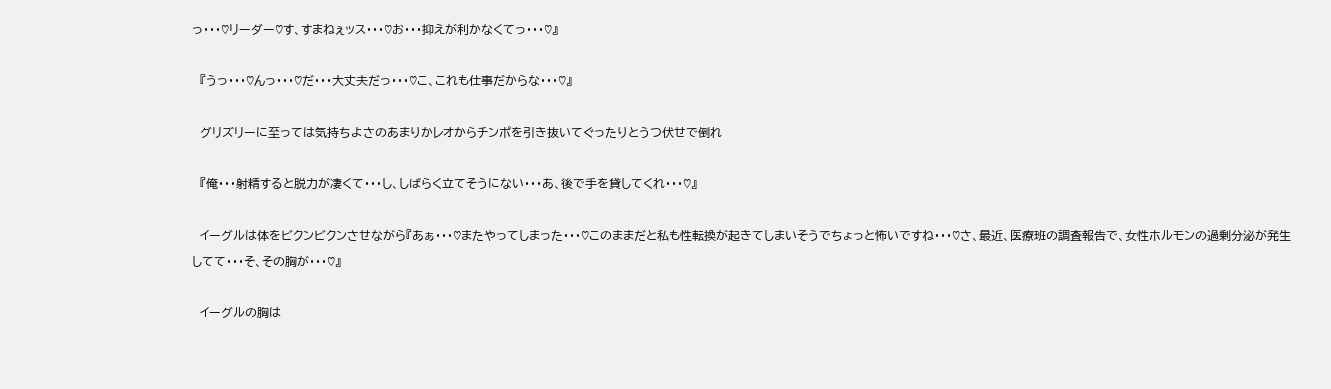っ・・・♡リーダー♡す、すまねぇッス・・・♡お・・・抑えが利かなくてっ・・・♡』

  『うっ・・・♡んっ・・・♡だ・・・大丈夫だっ・・・♡こ、これも仕事だからな・・・♡』

  グリズリーに至っては気持ちよさのあまりかレオからチンポを引き抜いてぐったりとうつ伏せで倒れ

  『俺・・・射精すると脱力が凄くて・・・し、しばらく立てそうにない・・・あ、後で手を貸してくれ・・・♡』

  イーグルは体をビクンビクンさせながら『あぁ・・・♡またやってしまった・・・♡このままだと私も性転換が起きてしまいそうでちょっと怖いですね・・・♡さ、最近、医療班の調査報告で、女性ホルモンの過剰分泌が発生してて・・・そ、その胸が・・・♡』

  イーグルの胸は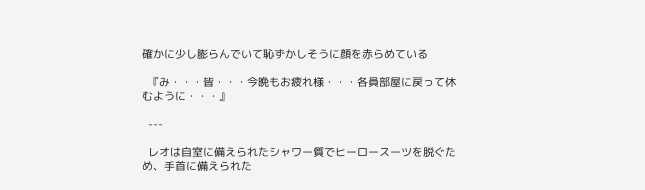確かに少し膨らんでいて恥ずかしそうに顔を赤らめている

  『み・・・皆・・・今晩もお疲れ様・・・各員部屋に戻って休むように・・・』

  ---

  レオは自室に備えられたシャワー質でヒーロースーツを脱ぐため、手首に備えられた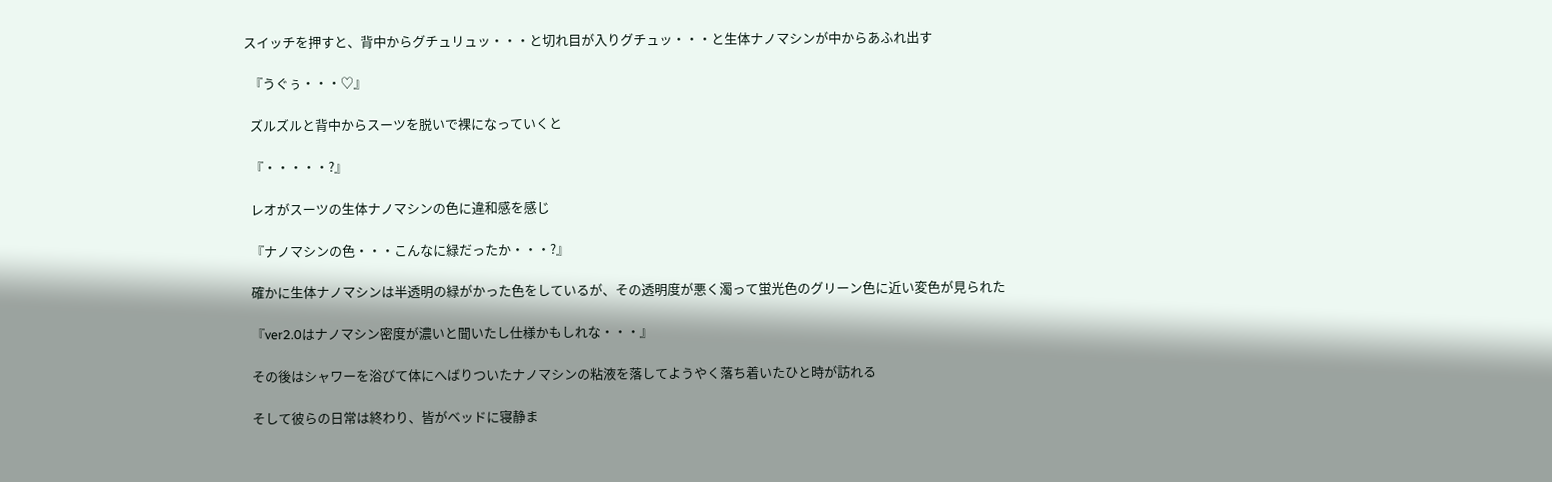スイッチを押すと、背中からグチュリュッ・・・と切れ目が入りグチュッ・・・と生体ナノマシンが中からあふれ出す

  『うぐぅ・・・♡』

  ズルズルと背中からスーツを脱いで裸になっていくと

  『・・・・・?』

  レオがスーツの生体ナノマシンの色に違和感を感じ

  『ナノマシンの色・・・こんなに緑だったか・・・?』

  確かに生体ナノマシンは半透明の緑がかった色をしているが、その透明度が悪く濁って蛍光色のグリーン色に近い変色が見られた

  『ver2.0はナノマシン密度が濃いと聞いたし仕様かもしれな・・・』

  その後はシャワーを浴びて体にへばりついたナノマシンの粘液を落してようやく落ち着いたひと時が訪れる

  そして彼らの日常は終わり、皆がベッドに寝静ま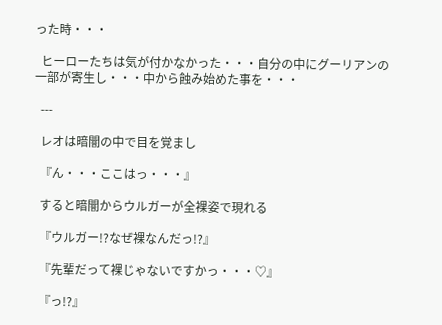った時・・・

  ヒーローたちは気が付かなかった・・・自分の中にグーリアンの一部が寄生し・・・中から蝕み始めた事を・・・

  ---

  レオは暗闇の中で目を覚まし

  『ん・・・ここはっ・・・』

  すると暗闇からウルガーが全裸姿で現れる

  『ウルガー!?なぜ裸なんだっ!?』

  『先輩だって裸じゃないですかっ・・・♡』

  『っ!?』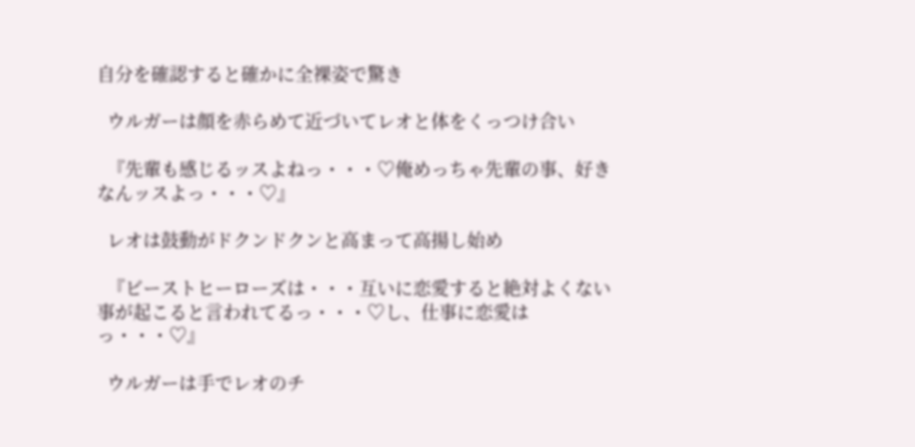自分を確認すると確かに全裸姿で驚き

  ウルガーは顔を赤らめて近づいてレオと体をくっつけ合い

  『先輩も感じるッスよねっ・・・♡俺めっちゃ先輩の事、好きなんッスよっ・・・♡』

  レオは鼓動がドクンドクンと高まって高揚し始め

  『ビーストヒーローズは・・・互いに恋愛すると絶対よくない事が起こると言われてるっ・・・♡し、仕事に恋愛はっ・・・♡』

  ウルガーは手でレオのチ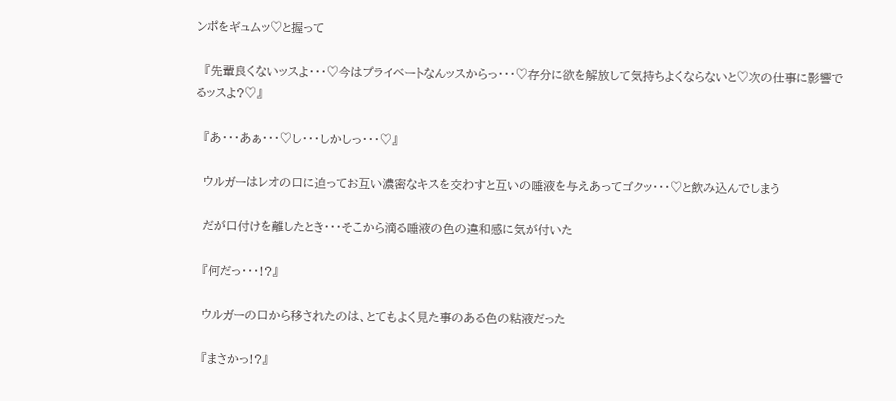ンポをギュムッ♡と握って

  『先輩良くないッスよ・・・♡今はプライベートなんッスからっ・・・♡存分に欲を解放して気持ちよくならないと♡次の仕事に影響でるッスよ?♡』

  『あ・・・あぁ・・・♡し・・・しかしっ・・・♡』

  ウルガーはレオの口に迫ってお互い濃密なキスを交わすと互いの唾液を与えあってゴクッ・・・♡と飲み込んでしまう

  だが口付けを離したとき・・・そこから滴る唾液の色の違和感に気が付いた

  『何だっ・・・!?』

  ウルガーの口から移されたのは、とてもよく見た事のある色の粘液だった

  『まさかっ!?』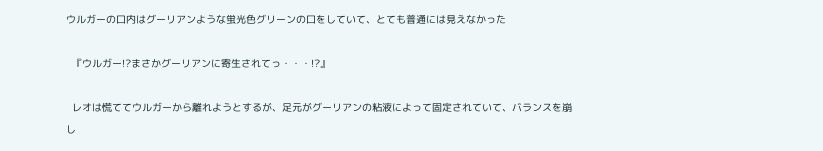ウルガーの口内はグーリアンような蛍光色グリーンの口をしていて、とても普通には見えなかった

  『ウルガー!?まさかグーリアンに寄生されてっ・・・!?』

  レオは慌ててウルガーから離れようとするが、足元がグーリアンの粘液によって固定されていて、バランスを崩し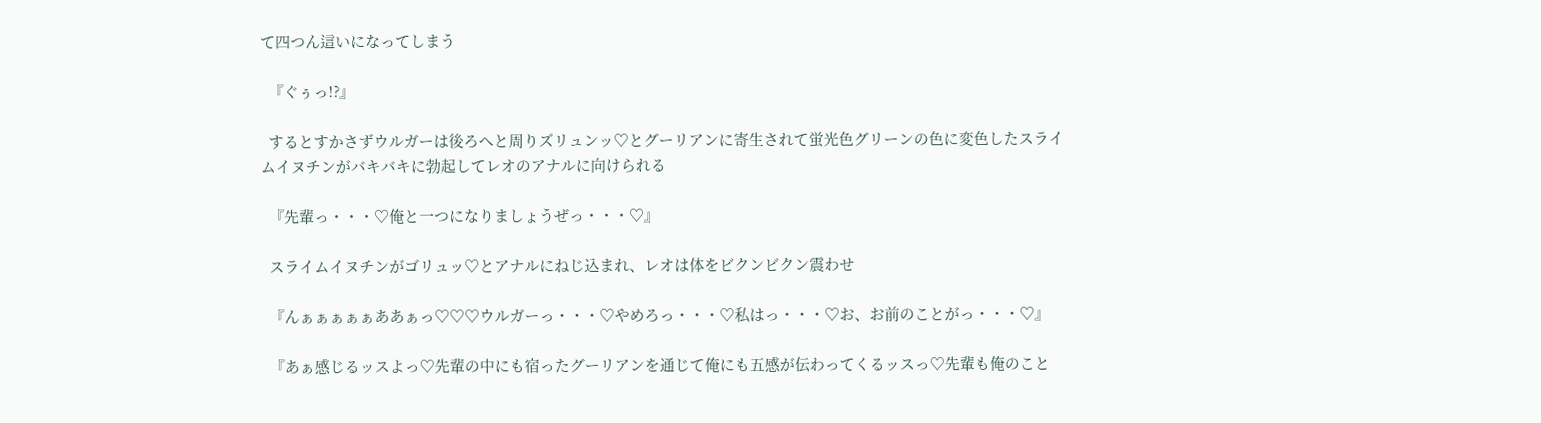て四つん這いになってしまう

  『ぐぅっ!?』

  するとすかさずウルガーは後ろへと周りズリュンッ♡とグーリアンに寄生されて蛍光色グリーンの色に変色したスライムイヌチンがバキバキに勃起してレオのアナルに向けられる

  『先輩っ・・・♡俺と一つになりましょうぜっ・・・♡』

  スライムイヌチンがゴリュッ♡とアナルにねじ込まれ、レオは体をビクンビクン震わせ

  『んぁぁぁぁぁああぁっ♡♡♡ウルガーっ・・・♡やめろっ・・・♡私はっ・・・♡お、お前のことがっ・・・♡』

  『あぁ感じるッスよっ♡先輩の中にも宿ったグーリアンを通じて俺にも五感が伝わってくるッスっ♡先輩も俺のこと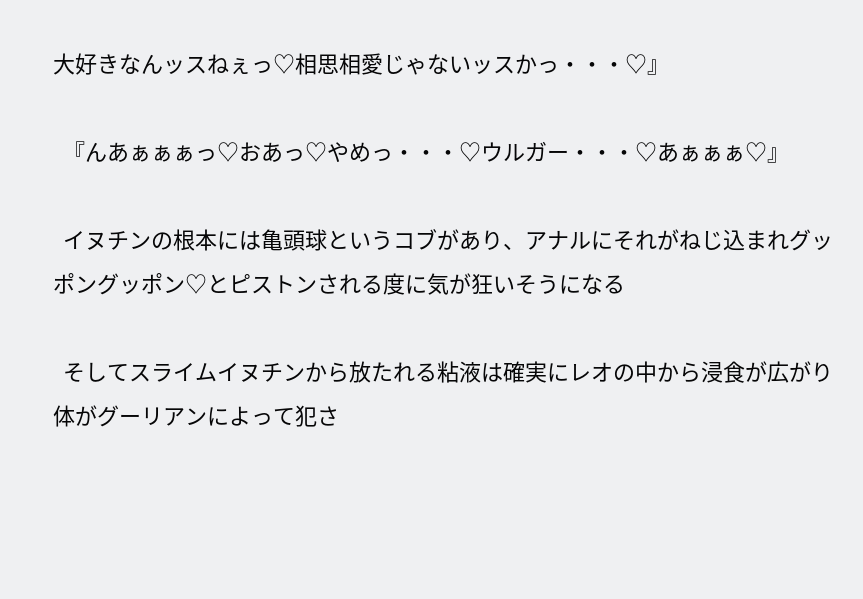大好きなんッスねぇっ♡相思相愛じゃないッスかっ・・・♡』

  『んあぁぁぁっ♡おあっ♡やめっ・・・♡ウルガー・・・♡あぁぁぁ♡』

  イヌチンの根本には亀頭球というコブがあり、アナルにそれがねじ込まれグッポングッポン♡とピストンされる度に気が狂いそうになる

  そしてスライムイヌチンから放たれる粘液は確実にレオの中から浸食が広がり体がグーリアンによって犯さ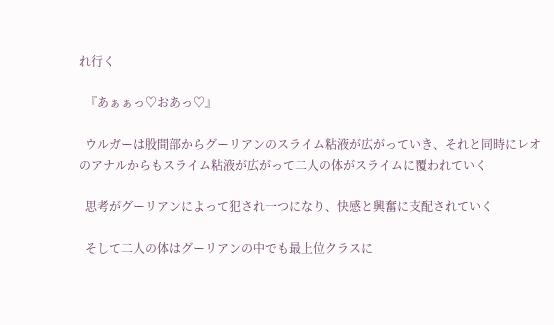れ行く

  『あぁぁっ♡おあっ♡』

  ウルガーは股間部からグーリアンのスライム粘液が広がっていき、それと同時にレオのアナルからもスライム粘液が広がって二人の体がスライムに覆われていく

  思考がグーリアンによって犯され一つになり、快感と興奮に支配されていく

  そして二人の体はグーリアンの中でも最上位クラスに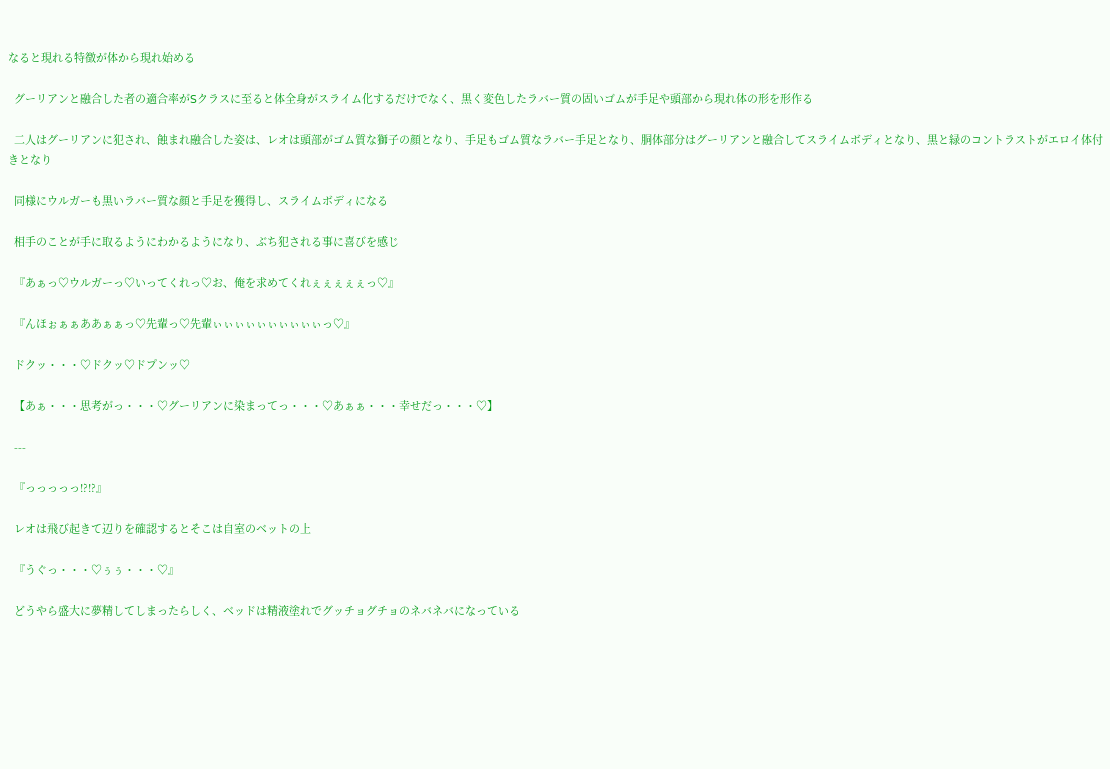なると現れる特徴が体から現れ始める

  グーリアンと融合した者の適合率がSクラスに至ると体全身がスライム化するだけでなく、黒く変色したラバー質の固いゴムが手足や頭部から現れ体の形を形作る

  二人はグーリアンに犯され、蝕まれ融合した姿は、レオは頭部がゴム質な獅子の顔となり、手足もゴム質なラバー手足となり、胴体部分はグーリアンと融合してスライムボディとなり、黒と緑のコントラストがエロイ体付きとなり

  同様にウルガーも黒いラバー質な顔と手足を獲得し、スライムボディになる

  相手のことが手に取るようにわかるようになり、ぶち犯される事に喜びを感じ

  『あぁっ♡ウルガーっ♡いってくれっ♡お、俺を求めてくれぇぇぇぇぇっ♡』

  『んほぉぁぁああぁぁっ♡先輩っ♡先輩ぃぃぃぃぃぃぃぃぃぃっ♡』

  ドクッ・・・♡ドクッ♡ドプンッ♡

  【あぁ・・・思考がっ・・・♡グーリアンに染まってっ・・・♡あぁぁ・・・幸せだっ・・・♡】

  ---

  『っっっっっ!?!?』

  レオは飛び起きて辺りを確認するとそこは自室のベットの上

  『うぐっ・・・♡ぅぅ・・・♡』

  どうやら盛大に夢精してしまったらしく、ベッドは精液塗れでグッチョグチョのネバネバになっている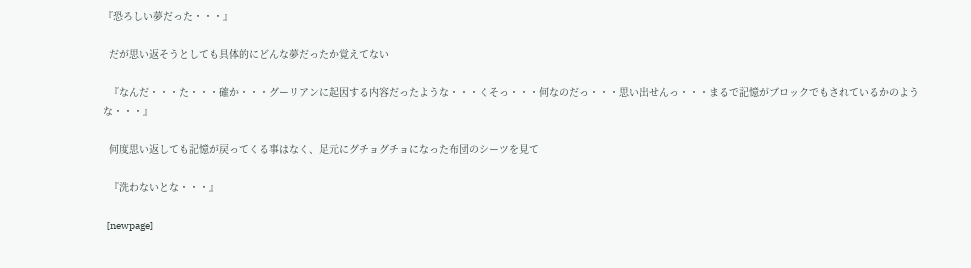『恐ろしい夢だった・・・』

  だが思い返そうとしても具体的にどんな夢だったか覚えてない

  『なんだ・・・た・・・確か・・・グーリアンに起因する内容だったような・・・くそっ・・・何なのだっ・・・思い出せんっ・・・まるで記憶がブロックでもされているかのような・・・』

  何度思い返しても記憶が戻ってくる事はなく、足元にグチョグチョになった布団のシーツを見て

  『洗わないとな・・・』

  [newpage]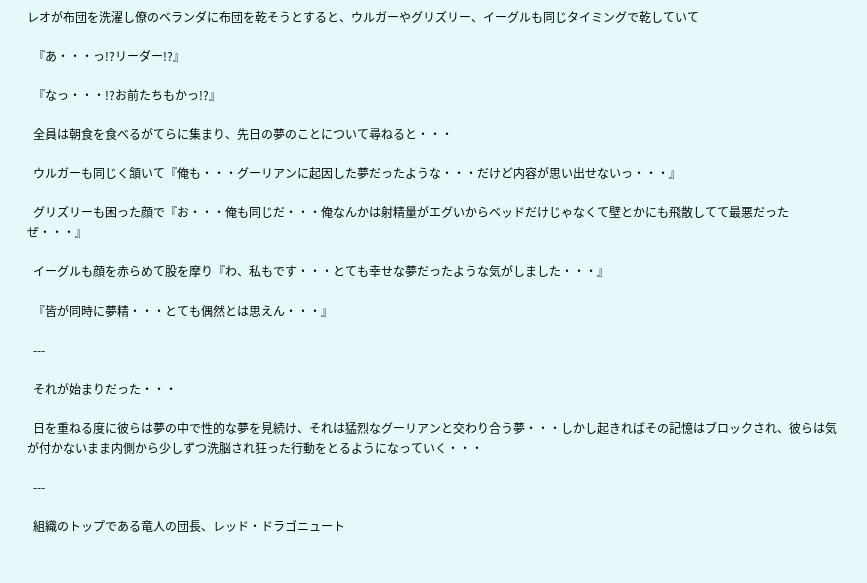レオが布団を洗濯し僚のベランダに布団を乾そうとすると、ウルガーやグリズリー、イーグルも同じタイミングで乾していて

  『あ・・・っ!?リーダー!?』

  『なっ・・・!?お前たちもかっ!?』

  全員は朝食を食べるがてらに集まり、先日の夢のことについて尋ねると・・・

  ウルガーも同じく頷いて『俺も・・・グーリアンに起因した夢だったような・・・だけど内容が思い出せないっ・・・』

  グリズリーも困った顔で『お・・・俺も同じだ・・・俺なんかは射精量がエグいからベッドだけじゃなくて壁とかにも飛散してて最悪だったぜ・・・』

  イーグルも顔を赤らめて股を摩り『わ、私もです・・・とても幸せな夢だったような気がしました・・・』

  『皆が同時に夢精・・・とても偶然とは思えん・・・』

  ---

  それが始まりだった・・・

  日を重ねる度に彼らは夢の中で性的な夢を見続け、それは猛烈なグーリアンと交わり合う夢・・・しかし起きればその記憶はブロックされ、彼らは気が付かないまま内側から少しずつ洗脳され狂った行動をとるようになっていく・・・

  ---

  組織のトップである竜人の団長、レッド・ドラゴニュート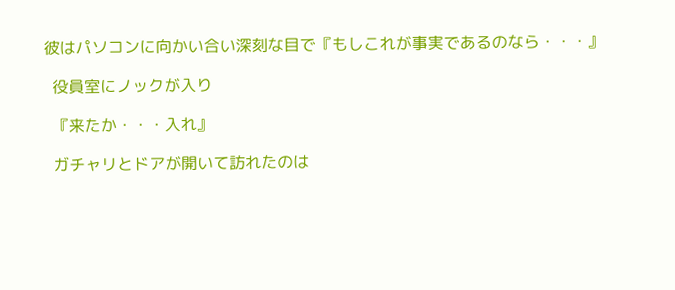彼はパソコンに向かい合い深刻な目で『もしこれが事実であるのなら・・・』

  役員室にノックが入り

  『来たか・・・入れ』

  ガチャリとドアが開いて訪れたのは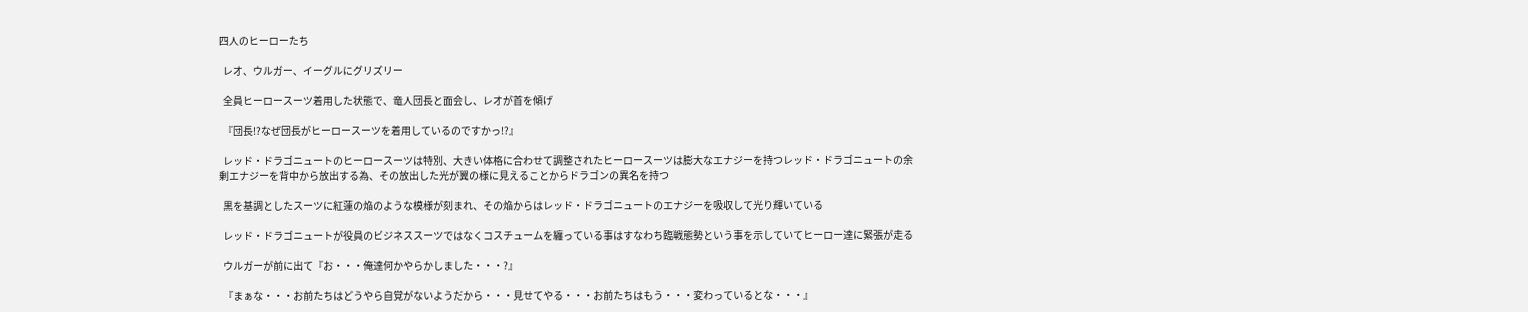四人のヒーローたち

  レオ、ウルガー、イーグルにグリズリー

  全員ヒーロースーツ着用した状態で、竜人団長と面会し、レオが首を傾げ

  『団長!?なぜ団長がヒーロースーツを着用しているのですかっ!?』

  レッド・ドラゴニュートのヒーロースーツは特別、大きい体格に合わせて調整されたヒーロースーツは膨大なエナジーを持つレッド・ドラゴニュートの余剰エナジーを背中から放出する為、その放出した光が翼の様に見えることからドラゴンの異名を持つ

  黒を基調としたスーツに紅蓮の焔のような模様が刻まれ、その焔からはレッド・ドラゴニュートのエナジーを吸収して光り輝いている

  レッド・ドラゴニュートが役員のビジネススーツではなくコスチュームを纏っている事はすなわち臨戦態勢という事を示していてヒーロー達に緊張が走る

  ウルガーが前に出て『お・・・俺達何かやらかしました・・・?』

  『まぁな・・・お前たちはどうやら自覚がないようだから・・・見せてやる・・・お前たちはもう・・・変わっているとな・・・』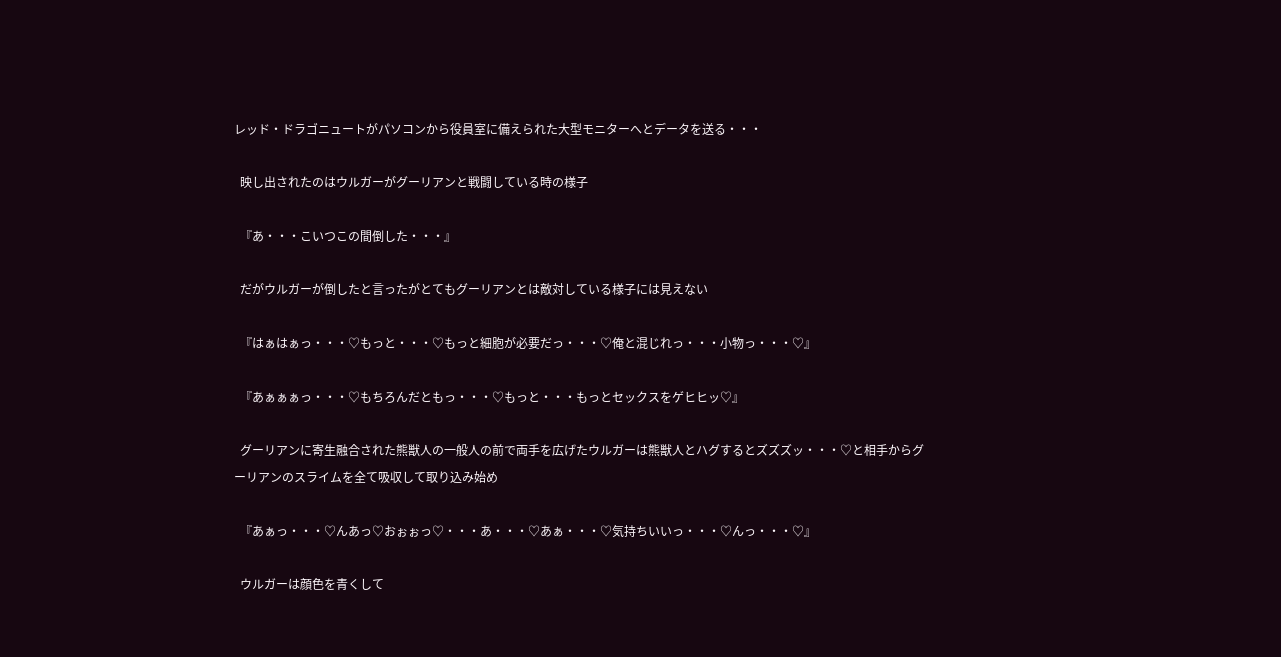レッド・ドラゴニュートがパソコンから役員室に備えられた大型モニターへとデータを送る・・・

  映し出されたのはウルガーがグーリアンと戦闘している時の様子

  『あ・・・こいつこの間倒した・・・』

  だがウルガーが倒したと言ったがとてもグーリアンとは敵対している様子には見えない

  『はぁはぁっ・・・♡もっと・・・♡もっと細胞が必要だっ・・・♡俺と混じれっ・・・小物っ・・・♡』

  『あぁぁぁっ・・・♡もちろんだともっ・・・♡もっと・・・もっとセックスをゲヒヒッ♡』

  グーリアンに寄生融合された熊獣人の一般人の前で両手を広げたウルガーは熊獣人とハグするとズズズッ・・・♡と相手からグーリアンのスライムを全て吸収して取り込み始め

  『あぁっ・・・♡んあっ♡おぉぉっ♡・・・あ・・・♡あぁ・・・♡気持ちいいっ・・・♡んっ・・・♡』

  ウルガーは顔色を青くして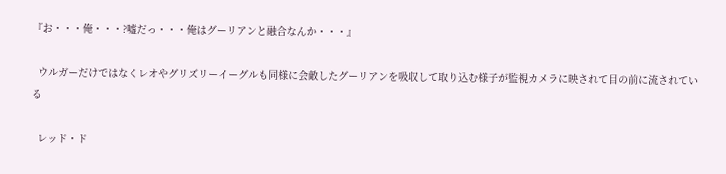『お・・・俺・・・?嘘だっ・・・俺はグーリアンと融合なんか・・・』

  ウルガーだけではなくレオやグリズリーイーグルも同様に会敵したグーリアンを吸収して取り込む様子が監視カメラに映されて目の前に流されている

  レッド・ド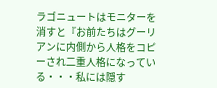ラゴニュートはモニターを消すと『お前たちはグーリアンに内側から人格をコピーされ二重人格になっている・・・私には隠す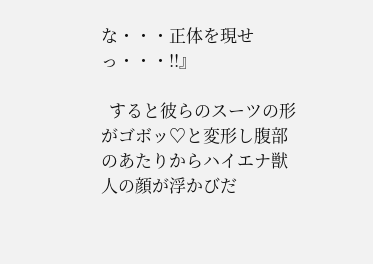な・・・正体を現せっ・・・!!』

  すると彼らのスーツの形がゴボッ♡と変形し腹部のあたりからハイエナ獣人の顔が浮かびだ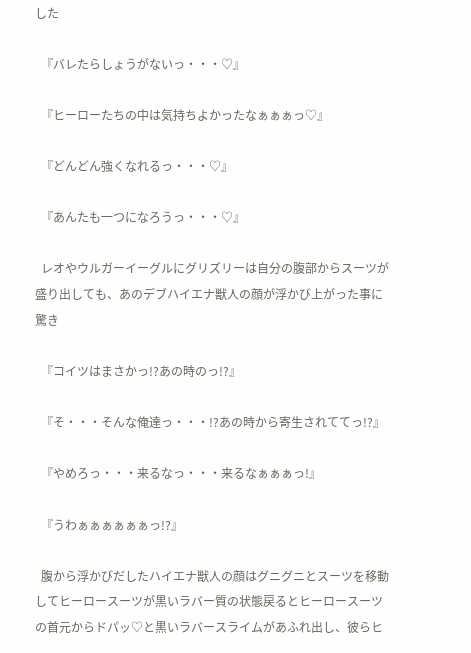した

  『バレたらしょうがないっ・・・♡』

  『ヒーローたちの中は気持ちよかったなぁぁぁっ♡』

  『どんどん強くなれるっ・・・♡』

  『あんたも一つになろうっ・・・♡』

  レオやウルガーイーグルにグリズリーは自分の腹部からスーツが盛り出しても、あのデブハイエナ獣人の顔が浮かび上がった事に驚き

  『コイツはまさかっ!?あの時のっ!?』

  『そ・・・そんな俺達っ・・・!?あの時から寄生されててっ!?』

  『やめろっ・・・来るなっ・・・来るなぁぁぁっ!』

  『うわぁぁぁぁぁぁっ!?』

  腹から浮かびだしたハイエナ獣人の顔はグニグニとスーツを移動してヒーロースーツが黒いラバー質の状態戻るとヒーロースーツの首元からドパッ♡と黒いラバースライムがあふれ出し、彼らヒ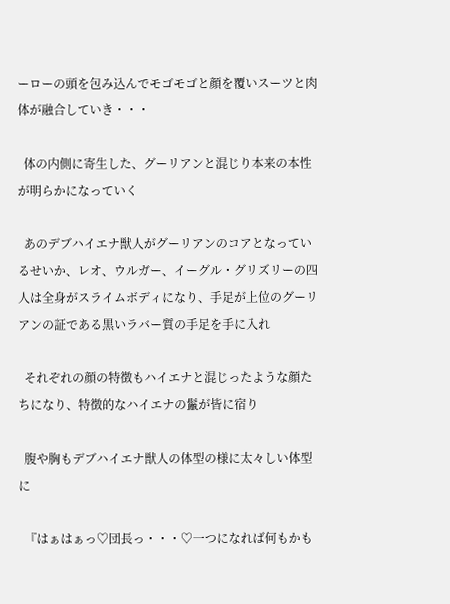ーローの頭を包み込んでモゴモゴと顔を覆いスーツと肉体が融合していき・・・

  体の内側に寄生した、グーリアンと混じり本来の本性が明らかになっていく

  あのデブハイエナ獣人がグーリアンのコアとなっているせいか、レオ、ウルガー、イーグル・グリズリーの四人は全身がスライムボディになり、手足が上位のグーリアンの証である黒いラバー質の手足を手に入れ

  それぞれの顔の特徴もハイエナと混じったような顔たちになり、特徴的なハイエナの鬣が皆に宿り

  腹や胸もデブハイエナ獣人の体型の様に太々しい体型に

  『はぁはぁっ♡団長っ・・・♡一つになれば何もかも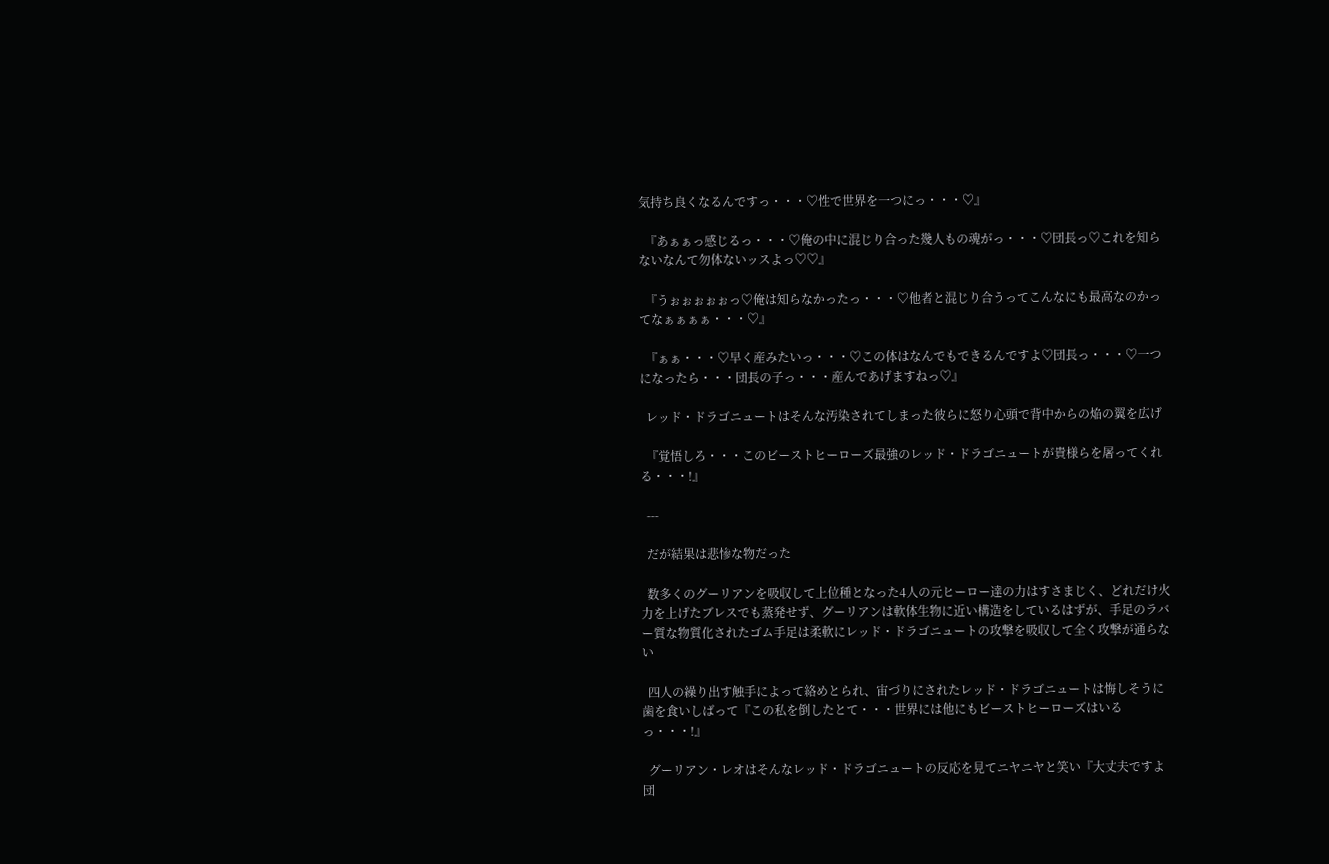気持ち良くなるんですっ・・・♡性で世界を一つにっ・・・♡』

  『あぁぁっ感じるっ・・・♡俺の中に混じり合った幾人もの魂がっ・・・♡団長っ♡これを知らないなんて勿体ないッスよっ♡♡』

  『うぉぉぉぉぉっ♡俺は知らなかったっ・・・♡他者と混じり合うってこんなにも最高なのかってなぁぁぁぁ・・・♡』

  『ぁぁ・・・♡早く産みたいっ・・・♡この体はなんでもできるんですよ♡団長っ・・・♡一つになったら・・・団長の子っ・・・産んであげますねっ♡』

  レッド・ドラゴニュートはそんな汚染されてしまった彼らに怒り心頭で背中からの焔の翼を広げ

  『覚悟しろ・・・このビーストヒーローズ最強のレッド・ドラゴニュートが貴様らを屠ってくれる・・・!』

  ---

  だが結果は悲惨な物だった

  数多くのグーリアンを吸収して上位種となった4人の元ヒーロー達の力はすさまじく、どれだけ火力を上げたブレスでも蒸発せず、グーリアンは軟体生物に近い構造をしているはずが、手足のラバー質な物質化されたゴム手足は柔軟にレッド・ドラゴニュートの攻撃を吸収して全く攻撃が通らない

  四人の繰り出す触手によって絡めとられ、宙づりにされたレッド・ドラゴニュートは悔しそうに歯を食いしばって『この私を倒したとて・・・世界には他にもビーストヒーローズはいるっ・・・!』

  グーリアン・レオはそんなレッド・ドラゴニュートの反応を見てニヤニヤと笑い『大丈夫ですよ団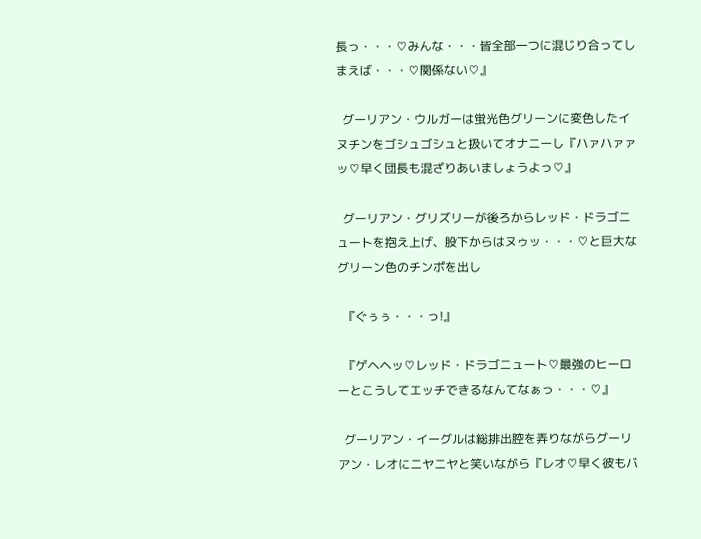長っ・・・♡みんな・・・皆全部一つに混じり合ってしまえば・・・♡関係ない♡』

  グーリアン・ウルガーは蛍光色グリーンに変色したイヌチンをゴシュゴシュと扱いてオナニーし『ハァハァァッ♡早く団長も混ざりあいましょうよっ♡』

  グーリアン・グリズリーが後ろからレッド・ドラゴニュートを抱え上げ、股下からはヌゥッ・・・♡と巨大なグリーン色のチンポを出し

  『ぐぅぅ・・・っ!』

  『ゲヘヘッ♡レッド・ドラゴニュート♡最強のヒーローとこうしてエッチできるなんてなぁっ・・・♡』

  グーリアン・イーグルは総排出腔を弄りながらグーリアン・レオにニヤニヤと笑いながら『レオ♡早く彼もバ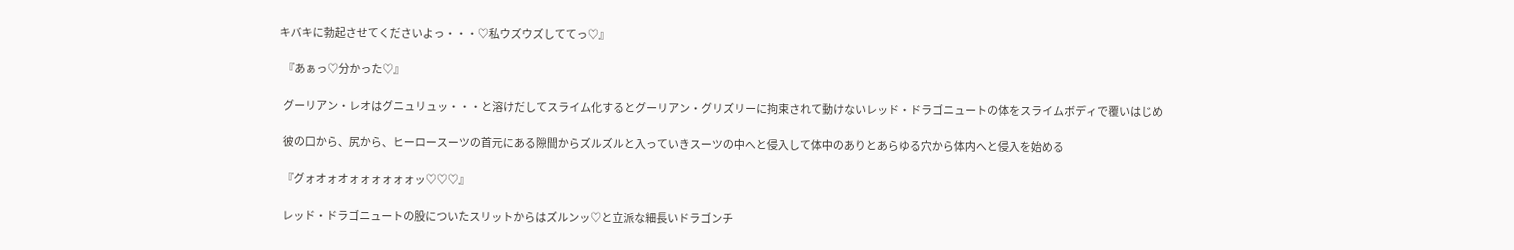キバキに勃起させてくださいよっ・・・♡私ウズウズしててっ♡』

  『あぁっ♡分かった♡』

  グーリアン・レオはグニュリュッ・・・と溶けだしてスライム化するとグーリアン・グリズリーに拘束されて動けないレッド・ドラゴニュートの体をスライムボディで覆いはじめ

  彼の口から、尻から、ヒーロースーツの首元にある隙間からズルズルと入っていきスーツの中へと侵入して体中のありとあらゆる穴から体内へと侵入を始める

  『グォオォオォォォォォォッ♡♡♡』

  レッド・ドラゴニュートの股についたスリットからはズルンッ♡と立派な細長いドラゴンチ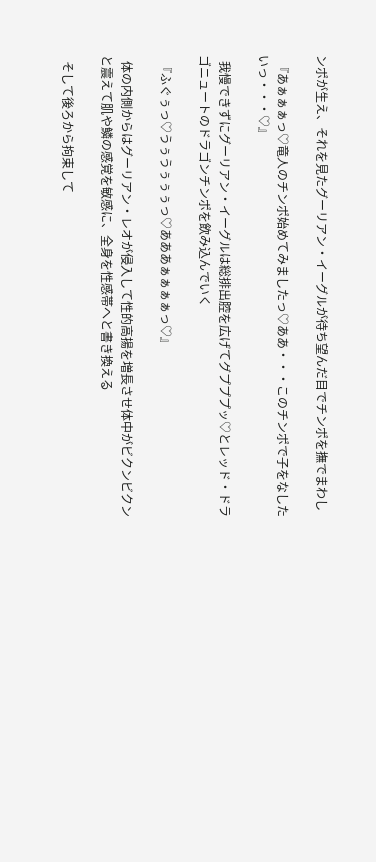ンポが生え、それを見たグーリアン・イーグルが待ち望んだ目でチンポを撫でまわし

  『あぁぁぁっ♡竜人のチンポ始めてみましたっ♡ああ・・・このチンポで子をなしたいっ・・・♡』

  我慢できずにグーリアン・イーグルは総排出腔を広げてグプププッ♡とレッド・ドラゴニュートのドラゴンチンポを飲み込んでいく

  『ふぐぅっ♡うぅうぅぅぅっ♡あああぁぁぁぁっ♡』

  体の内側からはグーリアン・レオが侵入して性的高揚を増長させ体中がビクンビクンと震えて肌や鱗の感覚を敏感に、全身を性感帯へと書き換える

  そして後ろから拘束して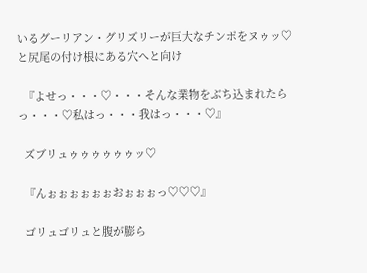いるグーリアン・グリズリーが巨大なチンポをヌゥッ♡と尻尾の付け根にある穴へと向け

  『よせっ・・・♡・・・そんな業物をぶち込まれたらっ・・・♡私はっ・・・我はっ・・・♡』

  ズブリュゥゥゥゥゥゥッ♡

  『んぉぉぉぉぉぉおぉぉぉっ♡♡♡』

  ゴリュゴリュと腹が膨ら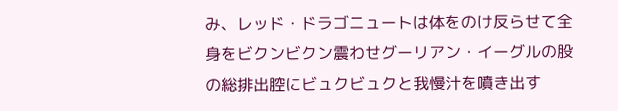み、レッド・ドラゴニュートは体をのけ反らせて全身をビクンビクン震わせグーリアン・イーグルの股の総排出腔にビュクビュクと我慢汁を噴き出す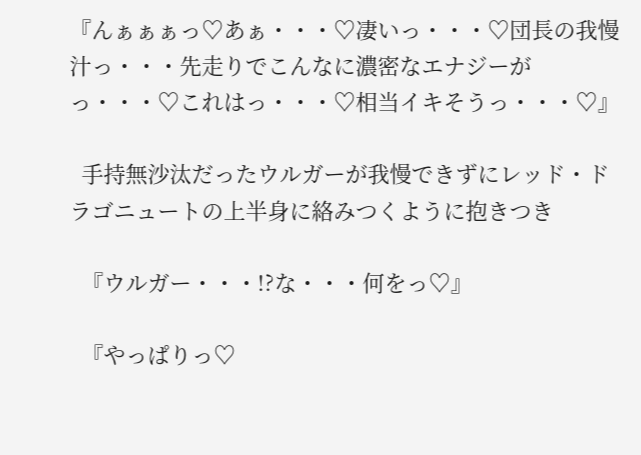『んぁぁぁっ♡あぁ・・・♡凄いっ・・・♡団長の我慢汁っ・・・先走りでこんなに濃密なエナジーがっ・・・♡これはっ・・・♡相当イキそうっ・・・♡』

  手持無沙汰だったウルガーが我慢できずにレッド・ドラゴニュートの上半身に絡みつくように抱きつき

  『ウルガー・・・!?な・・・何をっ♡』

  『やっぱりっ♡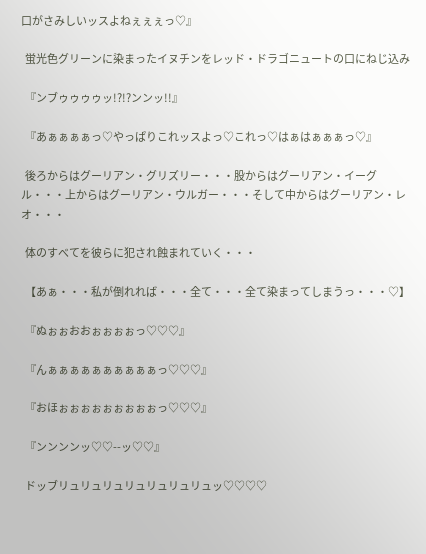口がさみしいッスよねぇぇぇっ♡』

  蛍光色グリーンに染まったイヌチンをレッド・ドラゴニュートの口にねじ込み

  『ンブゥゥゥゥッ!?!?ンンッ!!』

  『あぁぁぁぁっ♡やっぱりこれッスよっ♡これっ♡はぁはぁぁぁっ♡』

  後ろからはグーリアン・グリズリー・・・股からはグーリアン・イーグル・・・上からはグーリアン・ウルガー・・・そして中からはグーリアン・レオ・・・

  体のすべてを彼らに犯され蝕まれていく・・・

  【あぁ・・・私が倒れれば・・・全て・・・全て染まってしまうっ・・・♡】

  『ぬぉぉおおぉぉぉぉっ♡♡♡』

  『んぁぁぁぁぁぁぁぁぁぁっ♡♡♡』

  『おほぉぉぉぉぉぉぉぉぉっ♡♡♡』

  『ンンンンッ♡♡--ッ♡♡』

  ドッブリュリュリュリュリュリュリュッ♡♡♡♡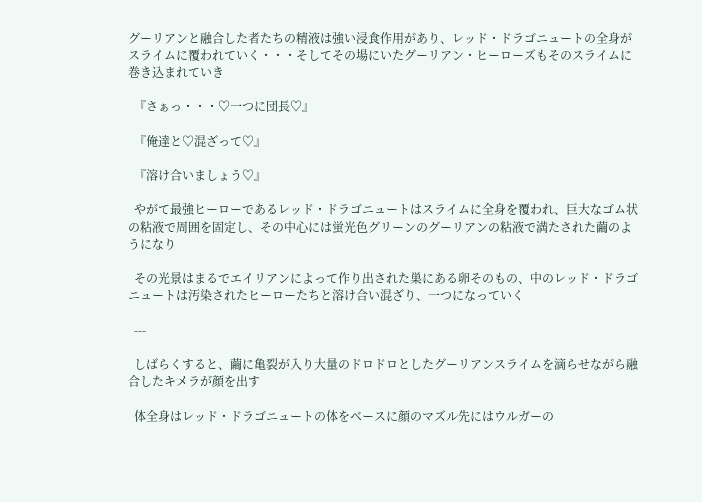グーリアンと融合した者たちの精液は強い浸食作用があり、レッド・ドラゴニュートの全身がスライムに覆われていく・・・そしてその場にいたグーリアン・ヒーローズもそのスライムに巻き込まれていき

  『さぁっ・・・♡一つに団長♡』

  『俺達と♡混ざって♡』

  『溶け合いましょう♡』

  やがて最強ヒーローであるレッド・ドラゴニュートはスライムに全身を覆われ、巨大なゴム状の粘液で周囲を固定し、その中心には蛍光色グリーンのグーリアンの粘液で満たされた繭のようになり

  その光景はまるでエイリアンによって作り出された巣にある卵そのもの、中のレッド・ドラゴニュートは汚染されたヒーローたちと溶け合い混ざり、一つになっていく

  ---

  しばらくすると、繭に亀裂が入り大量のドロドロとしたグーリアンスライムを滴らせながら融合したキメラが顔を出す

  体全身はレッド・ドラゴニュートの体をベースに顔のマズル先にはウルガーの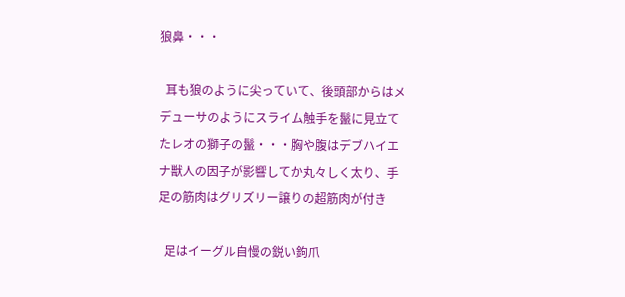狼鼻・・・

  耳も狼のように尖っていて、後頭部からはメデューサのようにスライム触手を鬣に見立てたレオの獅子の鬣・・・胸や腹はデブハイエナ獣人の因子が影響してか丸々しく太り、手足の筋肉はグリズリー譲りの超筋肉が付き

  足はイーグル自慢の鋭い鉤爪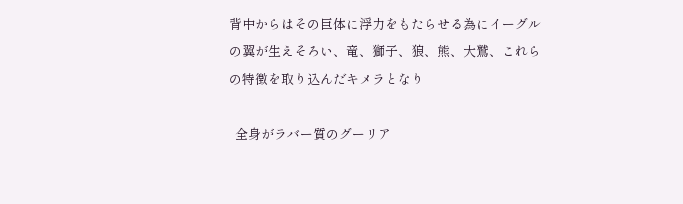背中からはその巨体に浮力をもたらせる為にイーグルの翼が生えそろい、竜、獅子、狼、熊、大鷲、これらの特徴を取り込んだキメラとなり

  全身がラバー質のグーリア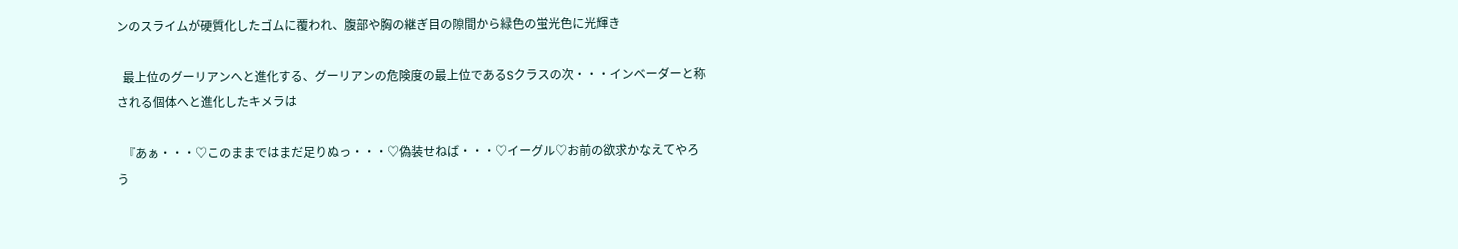ンのスライムが硬質化したゴムに覆われ、腹部や胸の継ぎ目の隙間から緑色の蛍光色に光輝き

  最上位のグーリアンへと進化する、グーリアンの危険度の最上位であるSクラスの次・・・インベーダーと称される個体へと進化したキメラは

  『あぁ・・・♡このままではまだ足りぬっ・・・♡偽装せねば・・・♡イーグル♡お前の欲求かなえてやろう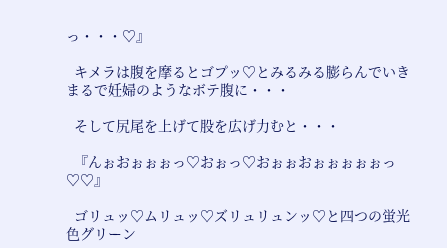っ・・・♡』

  キメラは腹を摩るとゴプッ♡とみるみる膨らんでいきまるで妊婦のようなボテ腹に・・・

  そして尻尾を上げて股を広げ力むと・・・

  『んぉおぉぉぉっ♡おぉっ♡おぉぉおぉぉぉぉぉっ♡♡』

  ゴリュッ♡ムリュッ♡ズリュリュンッ♡と四つの蛍光色グリーン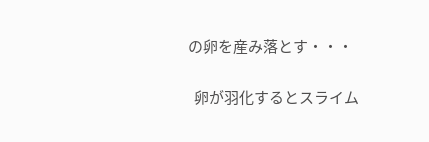の卵を産み落とす・・・

  卵が羽化するとスライム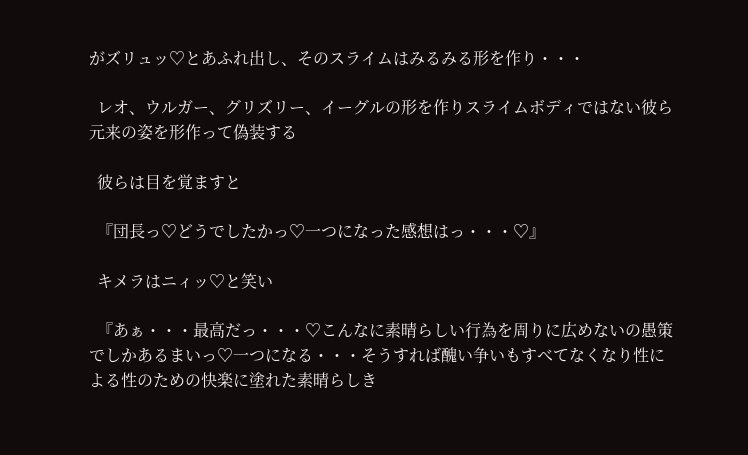がズリュッ♡とあふれ出し、そのスライムはみるみる形を作り・・・

  レオ、ウルガー、グリズリー、イーグルの形を作りスライムボディではない彼ら元来の姿を形作って偽装する

  彼らは目を覚ますと

  『団長っ♡どうでしたかっ♡一つになった感想はっ・・・♡』

  キメラはニィッ♡と笑い

  『あぁ・・・最高だっ・・・♡こんなに素晴らしい行為を周りに広めないの愚策でしかあるまいっ♡一つになる・・・そうすれば醜い争いもすべてなくなり性による性のための快楽に塗れた素晴らしき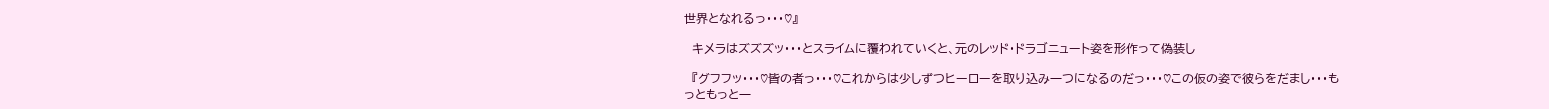世界となれるっ・・・♡』

  キメラはズズズッ・・・とスライムに覆われていくと、元のレッド・ドラゴニュート姿を形作って偽装し

  『グフフッ・・・♡皆の者っ・・・♡これからは少しずつヒーローを取り込み一つになるのだっ・・・♡この仮の姿で彼らをだまし・・・もっともっと一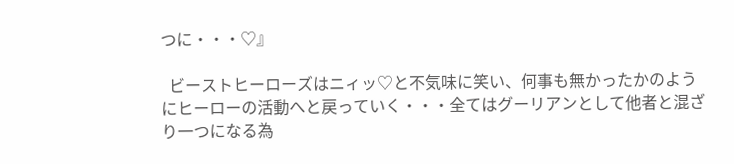つに・・・♡』

  ビーストヒーローズはニィッ♡と不気味に笑い、何事も無かったかのようにヒーローの活動へと戻っていく・・・全てはグーリアンとして他者と混ざり一つになる為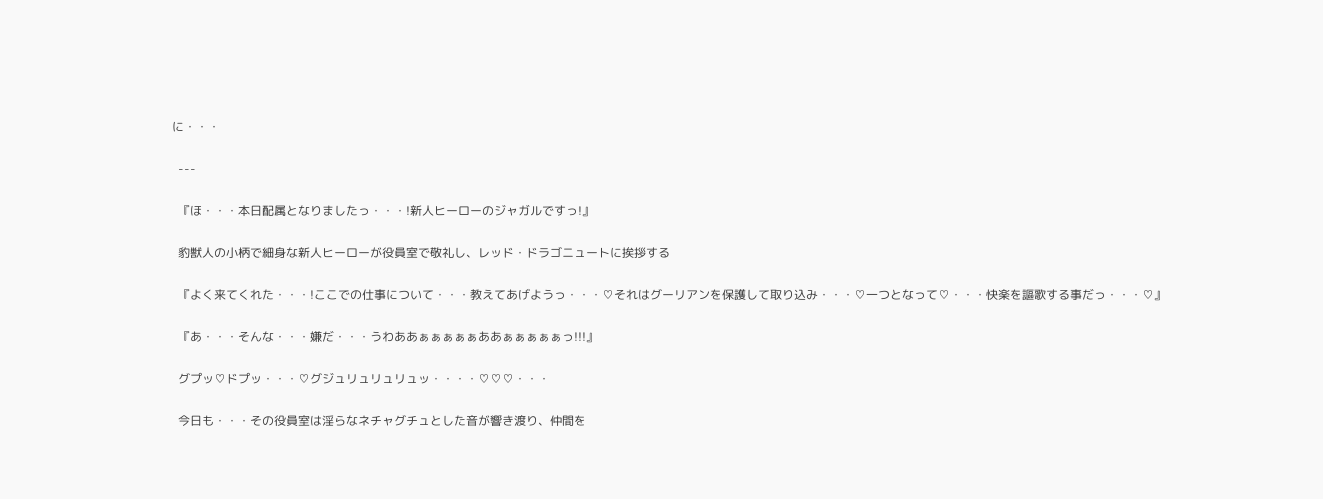に・・・

  ---

  『ほ・・・本日配属となりましたっ・・・!新人ヒーローのジャガルですっ!』

  豹獣人の小柄で細身な新人ヒーローが役員室で敬礼し、レッド・ドラゴニュートに挨拶する

  『よく来てくれた・・・!ここでの仕事について・・・教えてあげようっ・・・♡それはグーリアンを保護して取り込み・・・♡一つとなって♡・・・快楽を謳歌する事だっ・・・♡』

  『あ・・・そんな・・・嫌だ・・・うわああぁぁぁぁぁああぁぁぁぁぁっ!!!』

  グプッ♡ドプッ・・・♡グジュリュリュリュッ・・・・♡♡♡・・・

  今日も・・・その役員室は淫らなネチャグチュとした音が響き渡り、仲間を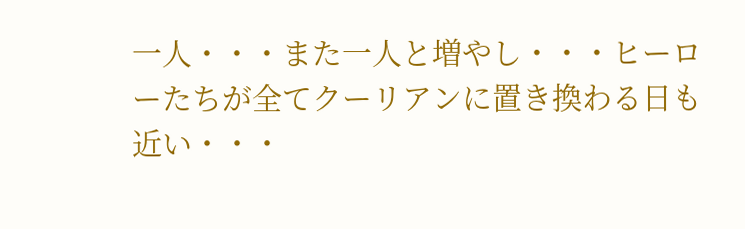一人・・・また一人と増やし・・・ヒーローたちが全てクーリアンに置き換わる日も近い・・・